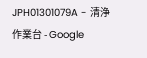JPH01301079A - 清浄作業台 - Google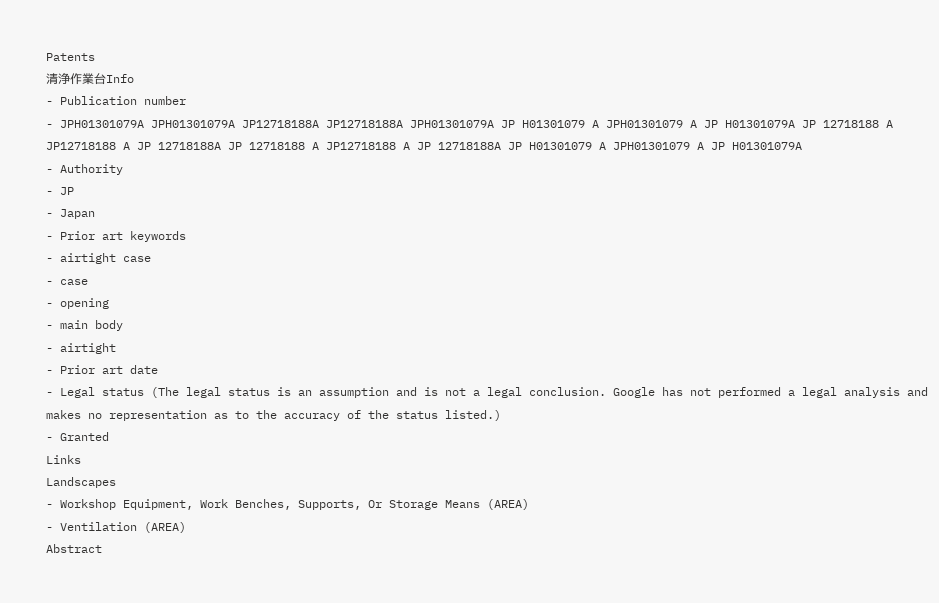Patents
清浄作業台Info
- Publication number
- JPH01301079A JPH01301079A JP12718188A JP12718188A JPH01301079A JP H01301079 A JPH01301079 A JP H01301079A JP 12718188 A JP12718188 A JP 12718188A JP 12718188 A JP12718188 A JP 12718188A JP H01301079 A JPH01301079 A JP H01301079A
- Authority
- JP
- Japan
- Prior art keywords
- airtight case
- case
- opening
- main body
- airtight
- Prior art date
- Legal status (The legal status is an assumption and is not a legal conclusion. Google has not performed a legal analysis and makes no representation as to the accuracy of the status listed.)
- Granted
Links
Landscapes
- Workshop Equipment, Work Benches, Supports, Or Storage Means (AREA)
- Ventilation (AREA)
Abstract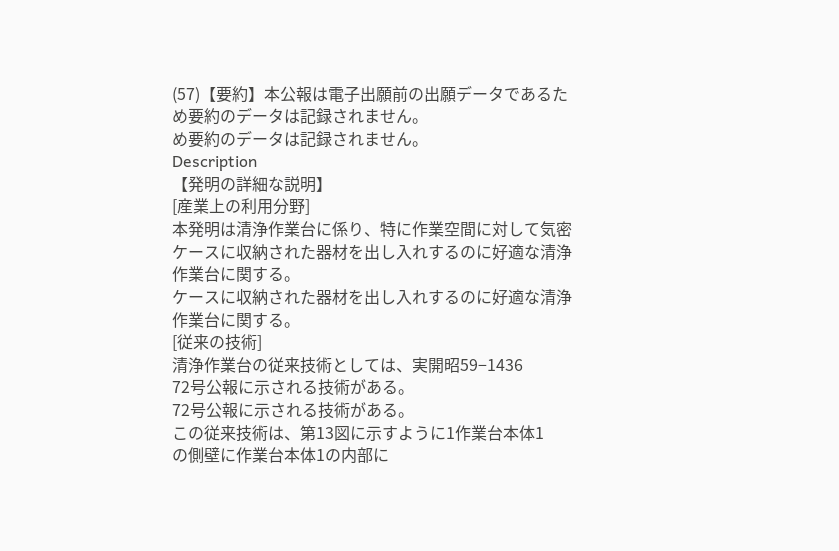(57)【要約】本公報は電子出願前の出願データであるた
め要約のデータは記録されません。
め要約のデータは記録されません。
Description
【発明の詳細な説明】
[産業上の利用分野]
本発明は清浄作業台に係り、特に作業空間に対して気密
ケースに収納された器材を出し入れするのに好適な清浄
作業台に関する。
ケースに収納された器材を出し入れするのに好適な清浄
作業台に関する。
[従来の技術]
清浄作業台の従来技術としては、実開昭59−1436
72号公報に示される技術がある。
72号公報に示される技術がある。
この従来技術は、第13図に示すように1作業台本体1
の側壁に作業台本体1の内部に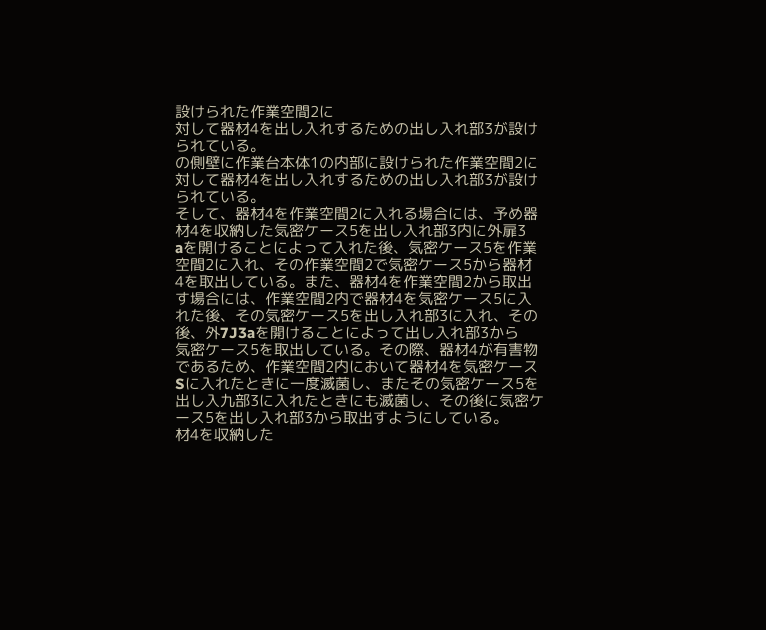設けられた作業空間2に
対して器材4を出し入れするための出し入れ部3が設け
られている。
の側壁に作業台本体1の内部に設けられた作業空間2に
対して器材4を出し入れするための出し入れ部3が設け
られている。
そして、器材4を作業空間2に入れる場合には、予め器
材4を収納した気密ケース5を出し入れ部3内に外扉3
aを開けることによって入れた後、気密ケース5を作業
空間2に入れ、その作業空間2で気密ケース5から器材
4を取出している。また、器材4を作業空間2から取出
す場合には、作業空間2内で器材4を気密ケース5に入
れた後、その気密ケース5を出し入れ部3に入れ、その
後、外7J3aを開けることによって出し入れ部3から
気密ケース5を取出している。その際、器材4が有害物
であるため、作業空間2内において器材4を気密ケース
Sに入れたときに一度滅菌し、またその気密ケース5を
出し入九部3に入れたときにも滅菌し、その後に気密ケ
ース5を出し入れ部3から取出すようにしている。
材4を収納した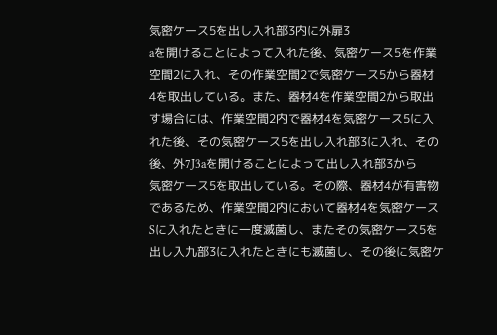気密ケース5を出し入れ部3内に外扉3
aを開けることによって入れた後、気密ケース5を作業
空間2に入れ、その作業空間2で気密ケース5から器材
4を取出している。また、器材4を作業空間2から取出
す場合には、作業空間2内で器材4を気密ケース5に入
れた後、その気密ケース5を出し入れ部3に入れ、その
後、外7J3aを開けることによって出し入れ部3から
気密ケース5を取出している。その際、器材4が有害物
であるため、作業空間2内において器材4を気密ケース
Sに入れたときに一度滅菌し、またその気密ケース5を
出し入九部3に入れたときにも滅菌し、その後に気密ケ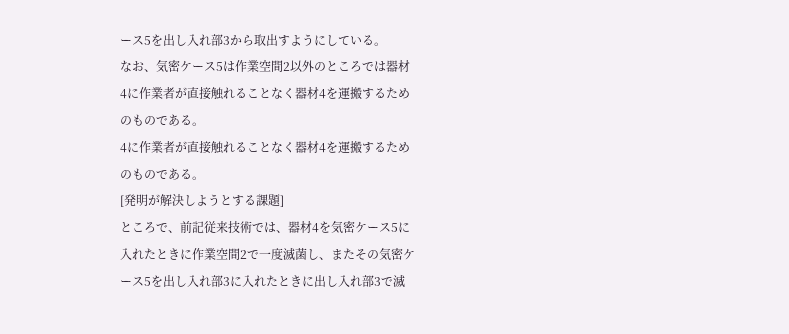ース5を出し入れ部3から取出すようにしている。
なお、気密ケース5は作業空間2以外のところでは器材
4に作業者が直接触れることなく器材4を運搬するため
のものである。
4に作業者が直接触れることなく器材4を運搬するため
のものである。
[発明が解決しようとする課題]
ところで、前記従来技術では、器材4を気密ケース5に
入れたときに作業空間2で一度滅菌し、またその気密ケ
ース5を出し入れ部3に入れたときに出し入れ部3で滅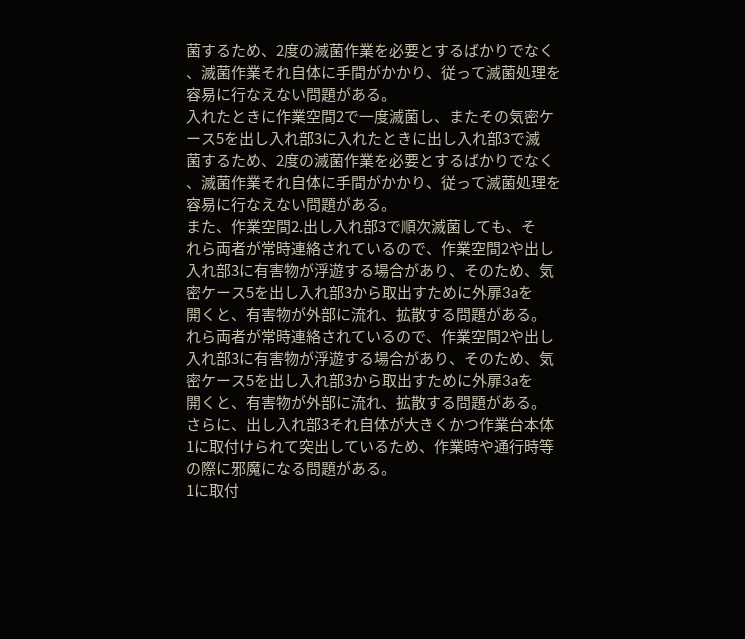菌するため、2度の滅菌作業を必要とするばかりでなく
、滅菌作業それ自体に手間がかかり、従って滅菌処理を
容易に行なえない問題がある。
入れたときに作業空間2で一度滅菌し、またその気密ケ
ース5を出し入れ部3に入れたときに出し入れ部3で滅
菌するため、2度の滅菌作業を必要とするばかりでなく
、滅菌作業それ自体に手間がかかり、従って滅菌処理を
容易に行なえない問題がある。
また、作業空間2.出し入れ部3で順次滅菌しても、そ
れら両者が常時連絡されているので、作業空間2や出し
入れ部3に有害物が浮遊する場合があり、そのため、気
密ケース5を出し入れ部3から取出すために外扉3aを
開くと、有害物が外部に流れ、拡散する問題がある。
れら両者が常時連絡されているので、作業空間2や出し
入れ部3に有害物が浮遊する場合があり、そのため、気
密ケース5を出し入れ部3から取出すために外扉3aを
開くと、有害物が外部に流れ、拡散する問題がある。
さらに、出し入れ部3それ自体が大きくかつ作業台本体
1に取付けられて突出しているため、作業時や通行時等
の際に邪魔になる問題がある。
1に取付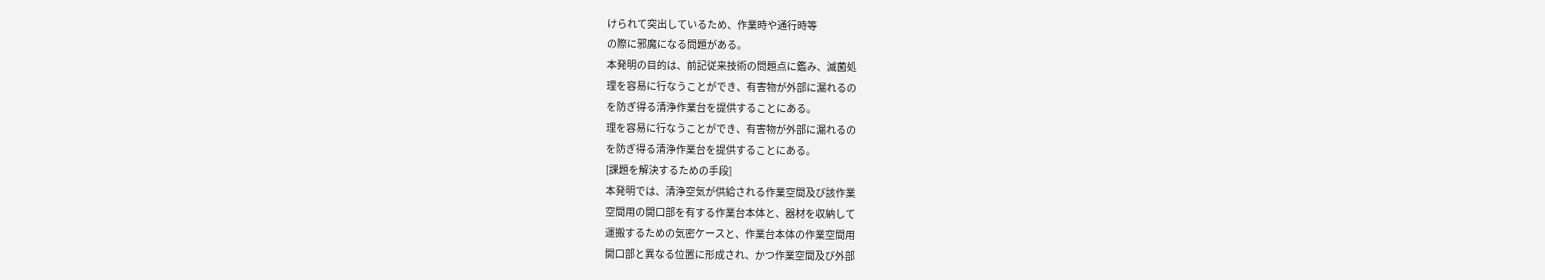けられて突出しているため、作業時や通行時等
の際に邪魔になる問題がある。
本発明の目的は、前記従来技術の問題点に鑑み、滅菌処
理を容易に行なうことができ、有害物が外部に漏れるの
を防ぎ得る清浄作業台を提供することにある。
理を容易に行なうことができ、有害物が外部に漏れるの
を防ぎ得る清浄作業台を提供することにある。
[課題を解決するための手段]
本発明では、清浄空気が供給される作業空間及び該作業
空間用の開口部を有する作業台本体と、器材を収納して
運搬するための気密ケースと、作業台本体の作業空間用
開口部と異なる位置に形成され、かつ作業空間及び外部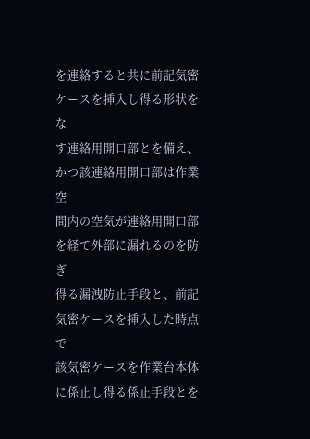を連絡すると共に前記気密ケースを挿入し得る形状をな
す連絡用開口部とを備え、かつ該連絡用開口部は作業空
間内の空気が連絡用開口部を経て外部に漏れるのを防ぎ
得る漏洩防止手段と、前記気密ケースを挿入した時点で
該気密ケースを作業台本体に係止し得る係止手段とを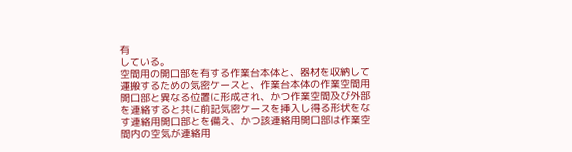有
している。
空間用の開口部を有する作業台本体と、器材を収納して
運搬するための気密ケースと、作業台本体の作業空間用
開口部と異なる位置に形成され、かつ作業空間及び外部
を連絡すると共に前記気密ケースを挿入し得る形状をな
す連絡用開口部とを備え、かつ該連絡用開口部は作業空
間内の空気が連絡用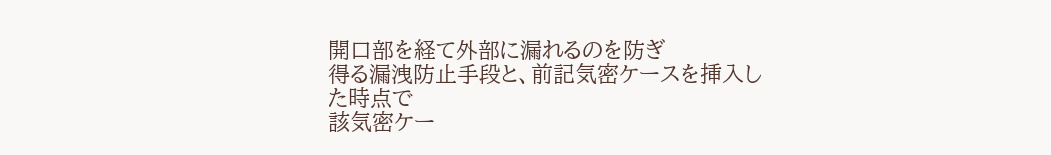開口部を経て外部に漏れるのを防ぎ
得る漏洩防止手段と、前記気密ケースを挿入した時点で
該気密ケー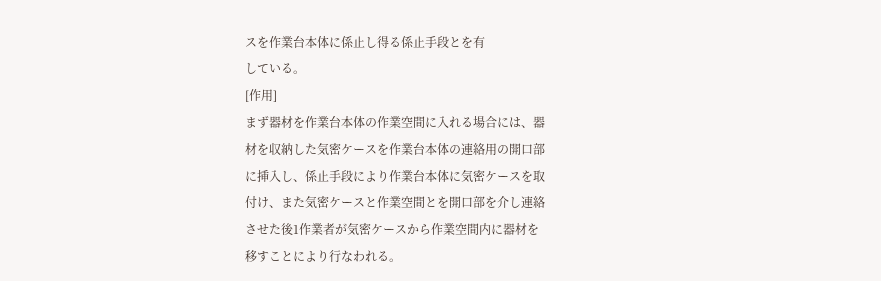スを作業台本体に係止し得る係止手段とを有
している。
[作用]
まず器材を作業台本体の作業空間に入れる場合には、器
材を収納した気密ケースを作業台本体の連絡用の開口部
に挿入し、係止手段により作業台本体に気密ケースを取
付け、また気密ケースと作業空間とを開口部を介し連絡
させた後1作業者が気密ケースから作業空間内に器材を
移すことにより行なわれる。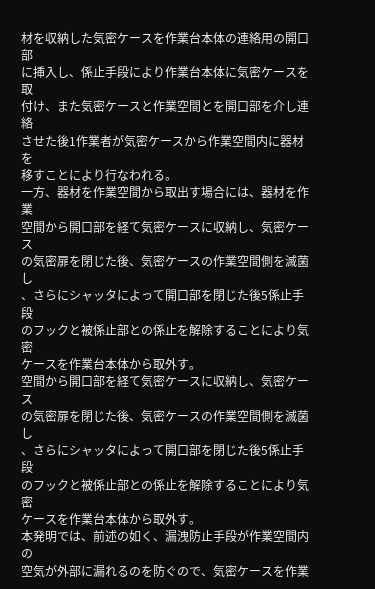材を収納した気密ケースを作業台本体の連絡用の開口部
に挿入し、係止手段により作業台本体に気密ケースを取
付け、また気密ケースと作業空間とを開口部を介し連絡
させた後1作業者が気密ケースから作業空間内に器材を
移すことにより行なわれる。
一方、器材を作業空間から取出す場合には、器材を作業
空間から開口部を経て気密ケースに収納し、気密ケース
の気密扉を閉じた後、気密ケースの作業空間側を滅菌し
、さらにシャッタによって開口部を閉じた後5係止手段
のフックと被係止部との係止を解除することにより気密
ケースを作業台本体から取外す。
空間から開口部を経て気密ケースに収納し、気密ケース
の気密扉を閉じた後、気密ケースの作業空間側を滅菌し
、さらにシャッタによって開口部を閉じた後5係止手段
のフックと被係止部との係止を解除することにより気密
ケースを作業台本体から取外す。
本発明では、前述の如く、漏洩防止手段が作業空間内の
空気が外部に漏れるのを防ぐので、気密ケースを作業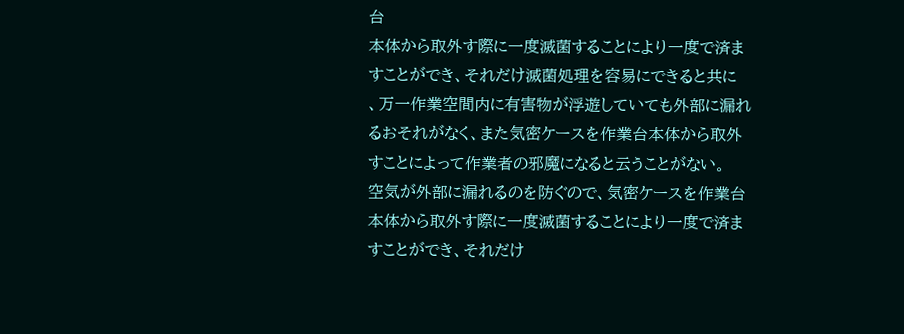台
本体から取外す際に一度滅菌することにより一度で済ま
すことができ、それだけ滅菌処理を容易にできると共に
、万一作業空間内に有害物が浮遊していても外部に漏れ
るおそれがなく、また気密ケースを作業台本体から取外
すことによって作業者の邪魔になると云うことがない。
空気が外部に漏れるのを防ぐので、気密ケースを作業台
本体から取外す際に一度滅菌することにより一度で済ま
すことができ、それだけ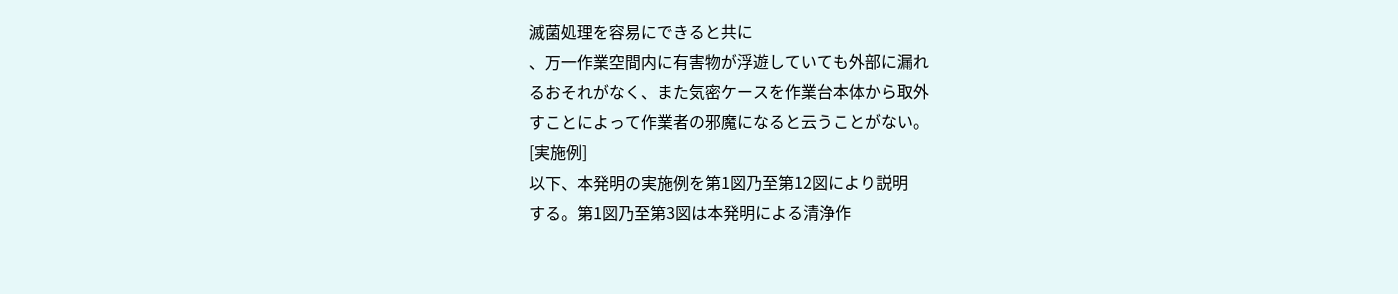滅菌処理を容易にできると共に
、万一作業空間内に有害物が浮遊していても外部に漏れ
るおそれがなく、また気密ケースを作業台本体から取外
すことによって作業者の邪魔になると云うことがない。
[実施例]
以下、本発明の実施例を第1図乃至第12図により説明
する。第1図乃至第3図は本発明による清浄作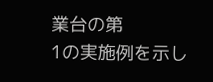業台の第
1の実施例を示し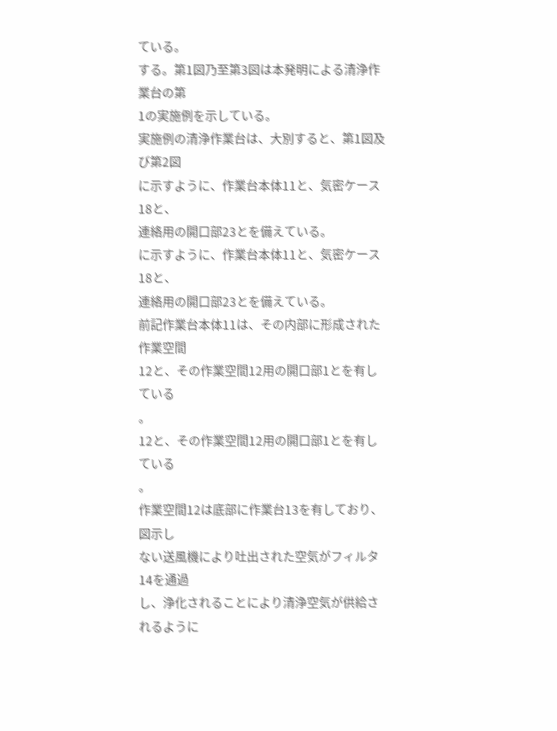ている。
する。第1図乃至第3図は本発明による清浄作業台の第
1の実施例を示している。
実施例の清浄作業台は、大別すると、第1図及び第2図
に示すように、作業台本体11と、気密ケース18と、
連絡用の開口部23とを備えている。
に示すように、作業台本体11と、気密ケース18と、
連絡用の開口部23とを備えている。
前記作業台本体11は、その内部に形成された作業空間
12と、その作業空間12用の開口部1とを有している
。
12と、その作業空間12用の開口部1とを有している
。
作業空間12は底部に作業台13を有しており、図示し
ない送風機により吐出された空気がフィルタ14を通過
し、浄化されることにより清浄空気が供給されるように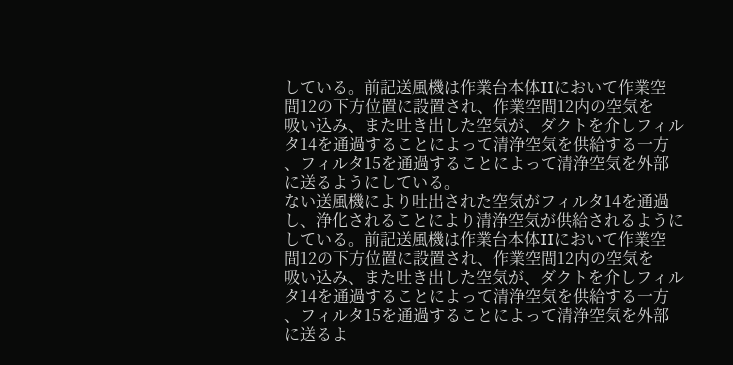している。前記送風機は作業台本体IIにおいて作業空
間12の下方位置に設置され、作業空間12内の空気を
吸い込み、また吐き出した空気が、ダクトを介しフィル
タ14を通過することによって清浄空気を供給する一方
、フィルタ15を通過することによって清浄空気を外部
に送るようにしている。
ない送風機により吐出された空気がフィルタ14を通過
し、浄化されることにより清浄空気が供給されるように
している。前記送風機は作業台本体IIにおいて作業空
間12の下方位置に設置され、作業空間12内の空気を
吸い込み、また吐き出した空気が、ダクトを介しフィル
タ14を通過することによって清浄空気を供給する一方
、フィルタ15を通過することによって清浄空気を外部
に送るよ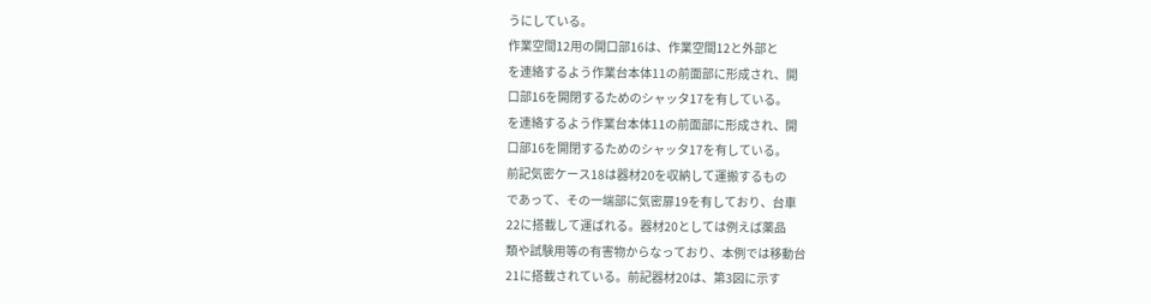うにしている。
作業空間12用の開口部16は、作業空間12と外部と
を連絡するよう作業台本体11の前面部に形成され、開
口部16を開閉するためのシャッタ17を有している。
を連絡するよう作業台本体11の前面部に形成され、開
口部16を開閉するためのシャッタ17を有している。
前記気密ケース18は器材20を収納して運搬するもの
であって、その一端部に気密扉19を有しており、台車
22に搭載して運ばれる。器材20としては例えば薬品
類や試験用等の有害物からなっており、本例では移動台
21に搭載されている。前記器材20は、第3図に示す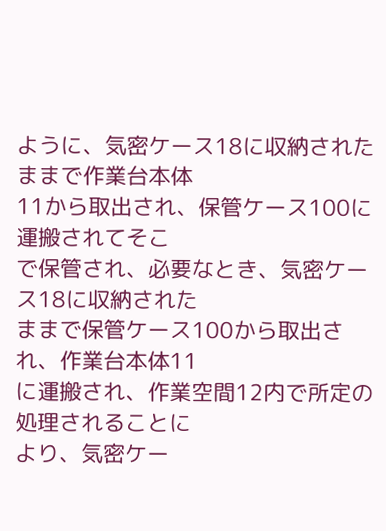ように、気密ケース18に収納されたままで作業台本体
11から取出され、保管ケース100に運搬されてそこ
で保管され、必要なとき、気密ケース18に収納された
ままで保管ケース100から取出され、作業台本体11
に運搬され、作業空間12内で所定の処理されることに
より、気密ケー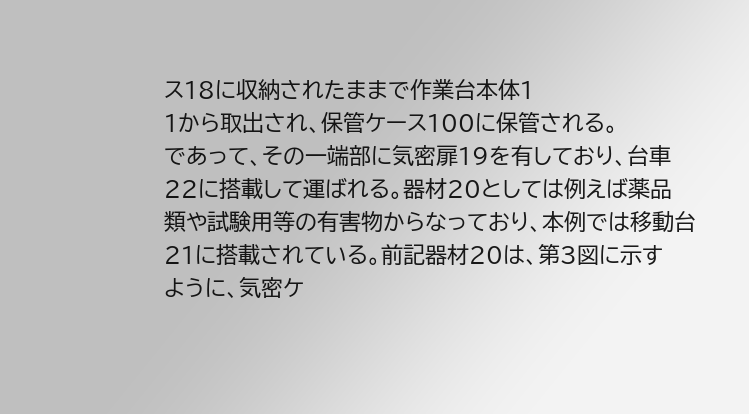ス18に収納されたままで作業台本体1
1から取出され、保管ケース100に保管される。
であって、その一端部に気密扉19を有しており、台車
22に搭載して運ばれる。器材20としては例えば薬品
類や試験用等の有害物からなっており、本例では移動台
21に搭載されている。前記器材20は、第3図に示す
ように、気密ケ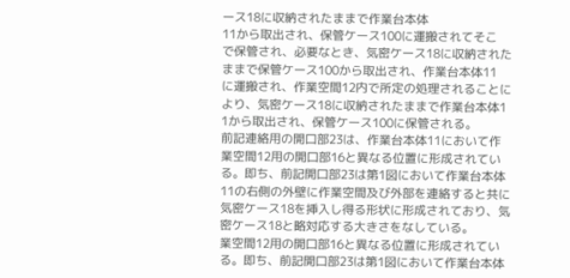ース18に収納されたままで作業台本体
11から取出され、保管ケース100に運搬されてそこ
で保管され、必要なとき、気密ケース18に収納された
ままで保管ケース100から取出され、作業台本体11
に運搬され、作業空間12内で所定の処理されることに
より、気密ケース18に収納されたままで作業台本体1
1から取出され、保管ケース100に保管される。
前記連絡用の開口部23は、作業台本体11において作
業空間12用の開口部16と異なる位置に形成されてい
る。即ち、前記開口部23は第1図において作業台本体
11の右側の外壁に作業空間及び外部を連絡すると共に
気密ケース18を挿入し得る形状に形成されており、気
密ケース18と略対応する大きさをなしている。
業空間12用の開口部16と異なる位置に形成されてい
る。即ち、前記開口部23は第1図において作業台本体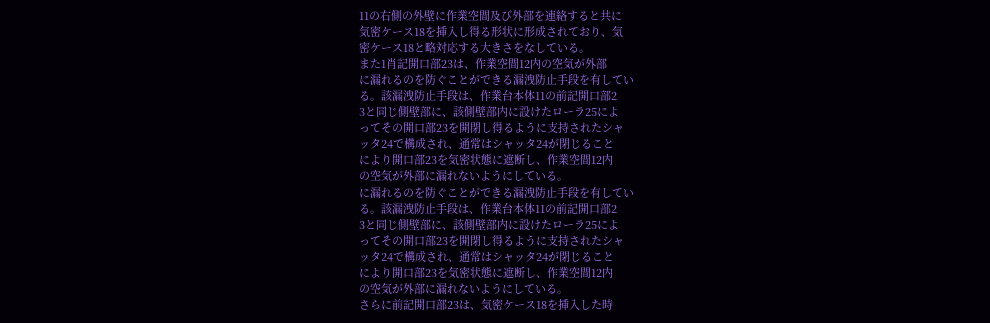11の右側の外壁に作業空間及び外部を連絡すると共に
気密ケース18を挿入し得る形状に形成されており、気
密ケース18と略対応する大きさをなしている。
また1肖記開口部23は、作業空間12内の空気が外部
に漏れるのを防ぐことができる漏洩防止手段を有してい
る。該漏洩防止手段は、作業台本体11の前記開口部2
3と同じ側壁部に、該側壁部内に設けたローラ25によ
ってその開口部23を開閉し得るように支持されたシャ
ッタ24で構成され、通常はシャッタ24が閉じること
により開口部23を気密状態に遮断し、作業空間12内
の空気が外部に漏れないようにしている。
に漏れるのを防ぐことができる漏洩防止手段を有してい
る。該漏洩防止手段は、作業台本体11の前記開口部2
3と同じ側壁部に、該側壁部内に設けたローラ25によ
ってその開口部23を開閉し得るように支持されたシャ
ッタ24で構成され、通常はシャッタ24が閉じること
により開口部23を気密状態に遮断し、作業空間12内
の空気が外部に漏れないようにしている。
さらに前記開口部23は、気密ケース18を挿入した時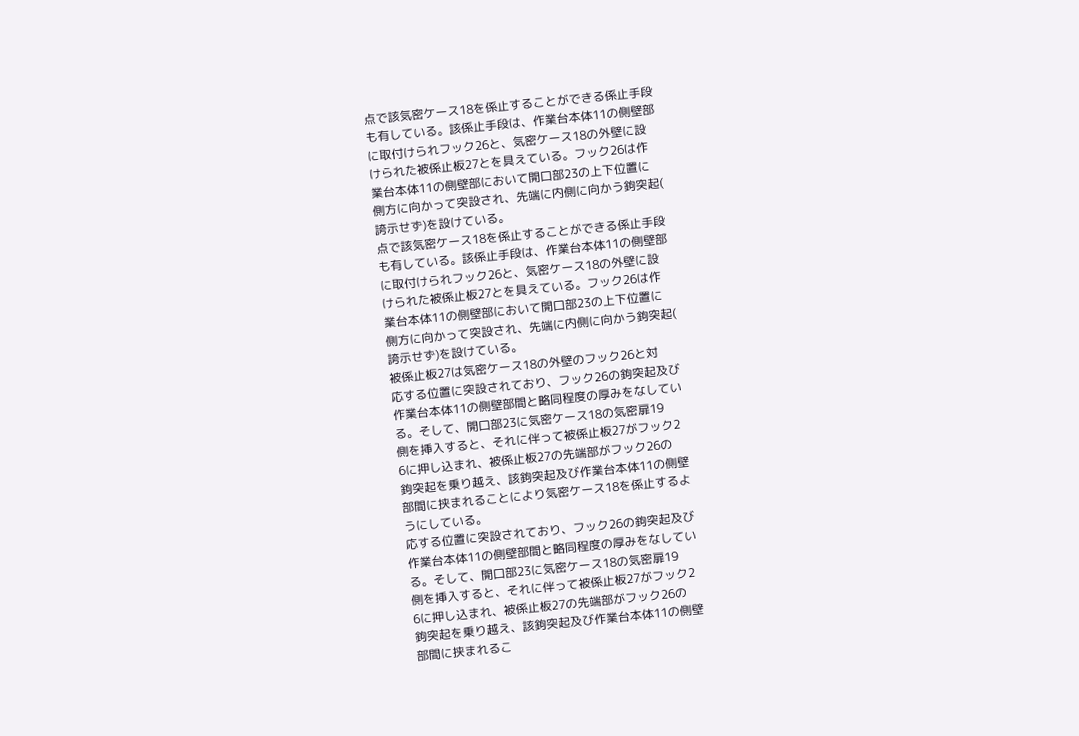点で該気密ケース18を係止することができる係止手段
も有している。該係止手段は、作業台本体11の側壁部
に取付けられフック26と、気密ケース18の外壁に設
けられた被係止板27とを具えている。フック26は作
業台本体11の側壁部において開口部23の上下位置に
側方に向かって突設され、先端に内側に向かう鉤突起(
誇示せず)を設けている。
点で該気密ケース18を係止することができる係止手段
も有している。該係止手段は、作業台本体11の側壁部
に取付けられフック26と、気密ケース18の外壁に設
けられた被係止板27とを具えている。フック26は作
業台本体11の側壁部において開口部23の上下位置に
側方に向かって突設され、先端に内側に向かう鉤突起(
誇示せず)を設けている。
被係止板27は気密ケース18の外壁のフック26と対
応する位置に突設されており、フック26の鉤突起及び
作業台本体11の側壁部間と略同程度の厚みをなしてい
る。そして、開口部23に気密ケース18の気密扉19
側を挿入すると、それに伴って被係止板27がフック2
6に押し込まれ、被係止板27の先端部がフック26の
鉤突起を乗り越え、該鉤突起及び作業台本体11の側壁
部間に挟まれることにより気密ケース18を係止するよ
うにしている。
応する位置に突設されており、フック26の鉤突起及び
作業台本体11の側壁部間と略同程度の厚みをなしてい
る。そして、開口部23に気密ケース18の気密扉19
側を挿入すると、それに伴って被係止板27がフック2
6に押し込まれ、被係止板27の先端部がフック26の
鉤突起を乗り越え、該鉤突起及び作業台本体11の側壁
部間に挟まれるこ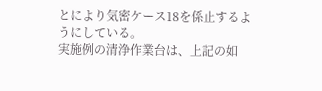とにより気密ケース18を係止するよ
うにしている。
実施例の清浄作業台は、上記の如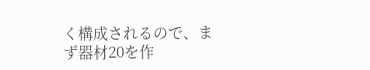く構成されるので、ま
ず器材20を作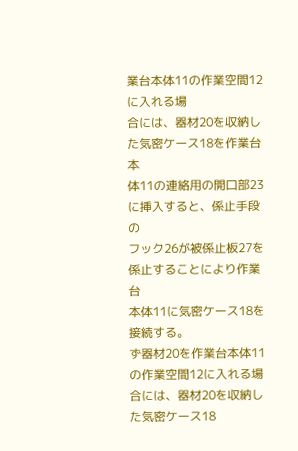業台本体11の作業空間12に入れる場
合には、器材20を収納した気密ケース18を作業台本
体11の連絡用の開口部23に挿入すると、係止手段の
フック26が被係止板27を係止することにより作業台
本体11に気密ケース18を接続する。
ず器材20を作業台本体11の作業空間12に入れる場
合には、器材20を収納した気密ケース18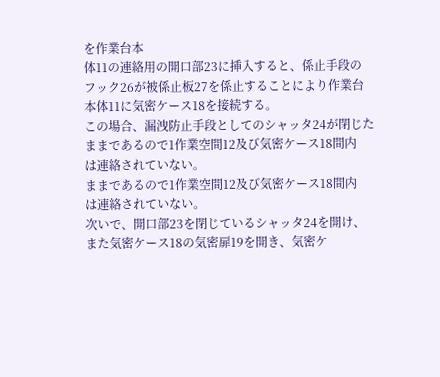を作業台本
体11の連絡用の開口部23に挿入すると、係止手段の
フック26が被係止板27を係止することにより作業台
本体11に気密ケース18を接続する。
この場合、漏洩防止手段としてのシャッタ24が閉じた
ままであるので1作業空間12及び気密ケース18間内
は連絡されていない。
ままであるので1作業空間12及び気密ケース18間内
は連絡されていない。
次いで、開口部23を閉じているシャッタ24を開け、
また気密ケース18の気密扉19を開き、気密ケ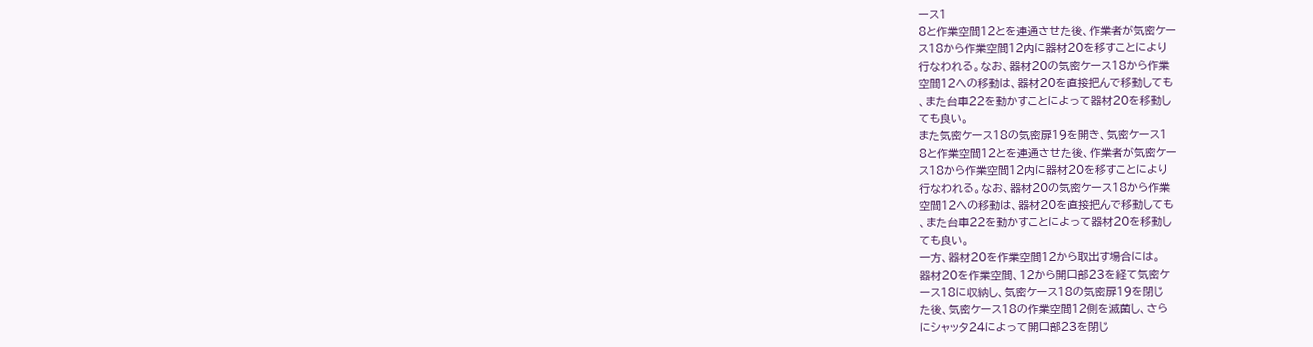ース1
8と作業空間12とを連通させた後、作業者が気密ケー
ス18から作業空間12内に器材20を移すことにより
行なわれる。なお、器材20の気密ケース18から作業
空間12への移動は、器材20を直接把んで移動しても
、また台車22を動かすことによって器材20を移動し
ても良い。
また気密ケース18の気密扉19を開き、気密ケース1
8と作業空間12とを連通させた後、作業者が気密ケー
ス18から作業空間12内に器材20を移すことにより
行なわれる。なお、器材20の気密ケース18から作業
空間12への移動は、器材20を直接把んで移動しても
、また台車22を動かすことによって器材20を移動し
ても良い。
一方、器材20を作業空間12から取出す場合には。
器材20を作業空間、12から開口部23を経て気密ケ
ース18に収納し、気密ケース18の気密扉19を閉じ
た後、気密ケース18の作業空間12側を滅菌し、さら
にシャッタ24によって開口部23を閉じ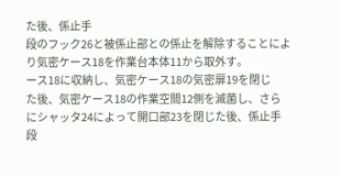た後、係止手
段のフック26と被係止部との係止を解除することによ
り気密ケース18を作業台本体11から取外す。
ース18に収納し、気密ケース18の気密扉19を閉じ
た後、気密ケース18の作業空間12側を滅菌し、さら
にシャッタ24によって開口部23を閉じた後、係止手
段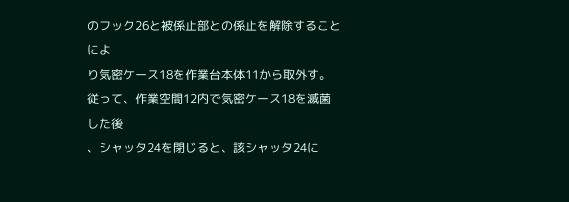のフック26と被係止部との係止を解除することによ
り気密ケース18を作業台本体11から取外す。
従って、作業空間12内で気密ケース18を滅菌した後
、シャッタ24を閉じると、該シャッタ24に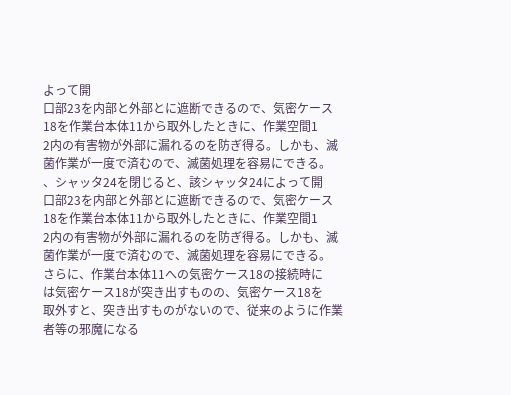よって開
口部23を内部と外部とに遮断できるので、気密ケース
18を作業台本体11から取外したときに、作業空間1
2内の有害物が外部に漏れるのを防ぎ得る。しかも、滅
菌作業が一度で済むので、滅菌処理を容易にできる。
、シャッタ24を閉じると、該シャッタ24によって開
口部23を内部と外部とに遮断できるので、気密ケース
18を作業台本体11から取外したときに、作業空間1
2内の有害物が外部に漏れるのを防ぎ得る。しかも、滅
菌作業が一度で済むので、滅菌処理を容易にできる。
さらに、作業台本体11への気密ケース18の接続時に
は気密ケース18が突き出すものの、気密ケース18を
取外すと、突き出すものがないので、従来のように作業
者等の邪魔になる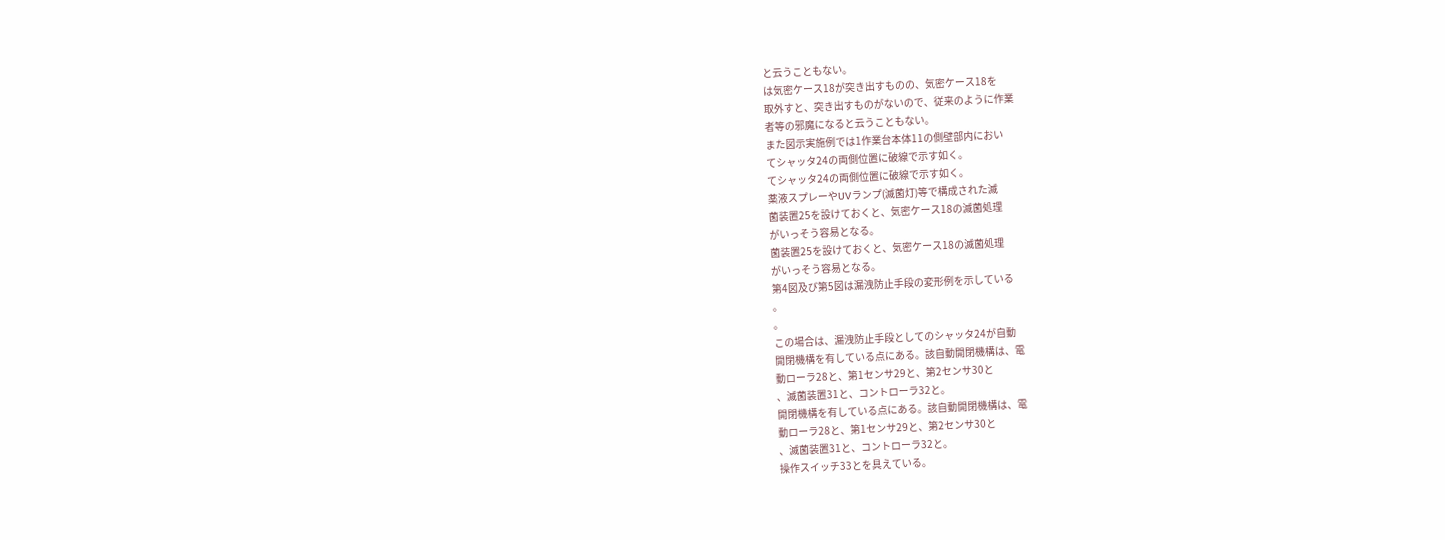と云うこともない。
は気密ケース18が突き出すものの、気密ケース18を
取外すと、突き出すものがないので、従来のように作業
者等の邪魔になると云うこともない。
また図示実施例では1作業台本体11の側壁部内におい
てシャッタ24の両側位置に破線で示す如く。
てシャッタ24の両側位置に破線で示す如く。
薬液スプレーやUVランプ(滅菌灯)等で構成された滅
菌装置25を設けておくと、気密ケース18の滅菌処理
がいっそう容易となる。
菌装置25を設けておくと、気密ケース18の滅菌処理
がいっそう容易となる。
第4図及び第5図は漏洩防止手段の変形例を示している
。
。
この場合は、漏洩防止手段としてのシャッタ24が自動
開閉機構を有している点にある。該自動開閉機構は、電
動ローラ28と、第1センサ29と、第2センサ30と
、滅菌装置31と、コントローラ32と。
開閉機構を有している点にある。該自動開閉機構は、電
動ローラ28と、第1センサ29と、第2センサ30と
、滅菌装置31と、コントローラ32と。
操作スイッチ33とを具えている。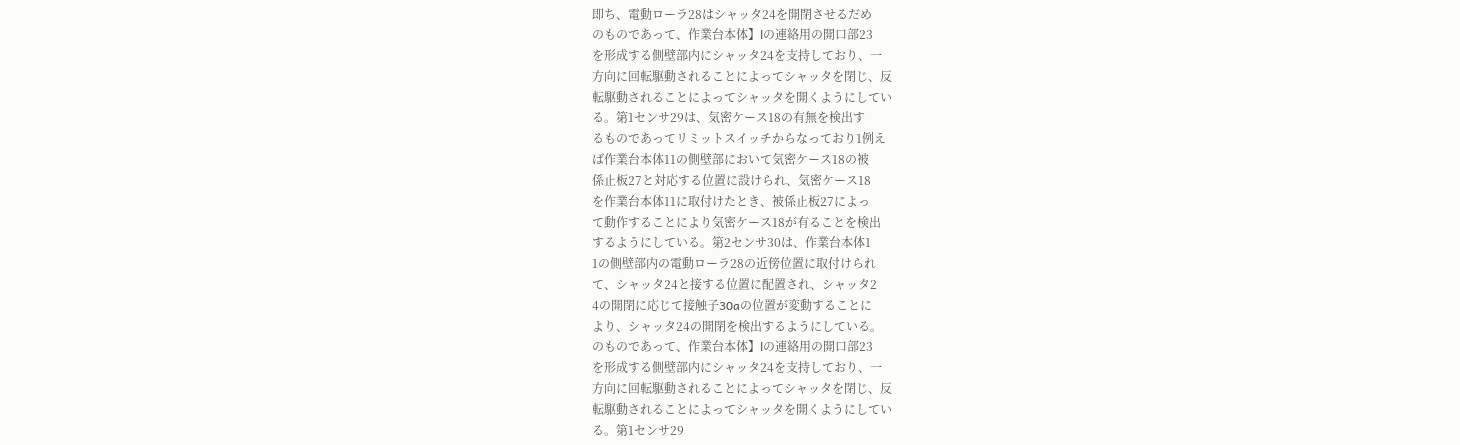即ち、電動ローラ28はシャッタ24を開閉させるだめ
のものであって、作業台本体】lの連絡用の開口部23
を形成する側壁部内にシャッタ24を支持しており、一
方向に回転駆動されることによってシャッタを閉じ、反
転駆動されることによってシャッタを開くようにしてい
る。第1センサ29は、気密ケース18の有無を検出す
るものであってリミットスイッチからなっており1例え
ば作業台本体11の側壁部において気密ケース18の被
係止板27と対応する位置に設けられ、気密ケース18
を作業台本体11に取付けたとき、被係止板27によっ
て動作することにより気密ケース18が有ることを検出
するようにしている。第2センサ30は、作業台本体1
1の側壁部内の電動ローラ28の近傍位置に取付けられ
て、シャッタ24と接する位置に配置され、シャッタ2
4の開閉に応じて接触子30aの位置が変動することに
より、シャッタ24の開閉を検出するようにしている。
のものであって、作業台本体】lの連絡用の開口部23
を形成する側壁部内にシャッタ24を支持しており、一
方向に回転駆動されることによってシャッタを閉じ、反
転駆動されることによってシャッタを開くようにしてい
る。第1センサ29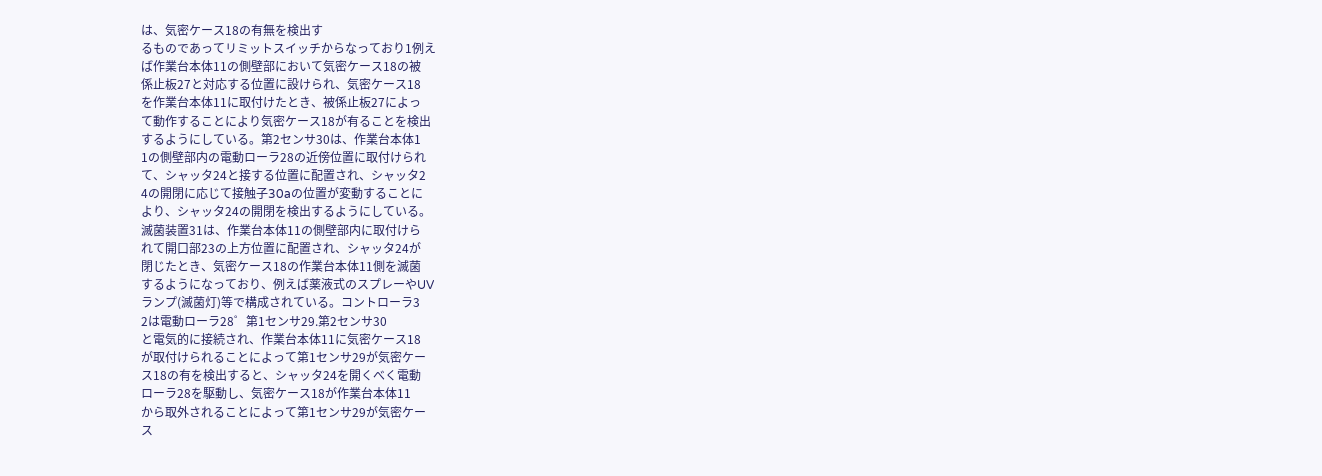は、気密ケース18の有無を検出す
るものであってリミットスイッチからなっており1例え
ば作業台本体11の側壁部において気密ケース18の被
係止板27と対応する位置に設けられ、気密ケース18
を作業台本体11に取付けたとき、被係止板27によっ
て動作することにより気密ケース18が有ることを検出
するようにしている。第2センサ30は、作業台本体1
1の側壁部内の電動ローラ28の近傍位置に取付けられ
て、シャッタ24と接する位置に配置され、シャッタ2
4の開閉に応じて接触子30aの位置が変動することに
より、シャッタ24の開閉を検出するようにしている。
滅菌装置31は、作業台本体11の側壁部内に取付けら
れて開口部23の上方位置に配置され、シャッタ24が
閉じたとき、気密ケース18の作業台本体11側を滅菌
するようになっており、例えば薬液式のスプレーやUV
ランプ(滅菌灯)等で構成されている。コントローラ3
2は電動ローラ28゜第1センサ29.第2センサ30
と電気的に接続され、作業台本体11に気密ケース18
が取付けられることによって第1センサ29が気密ケー
ス18の有を検出すると、シャッタ24を開くべく電動
ローラ28を駆動し、気密ケース18が作業台本体11
から取外されることによって第1センサ29が気密ケー
ス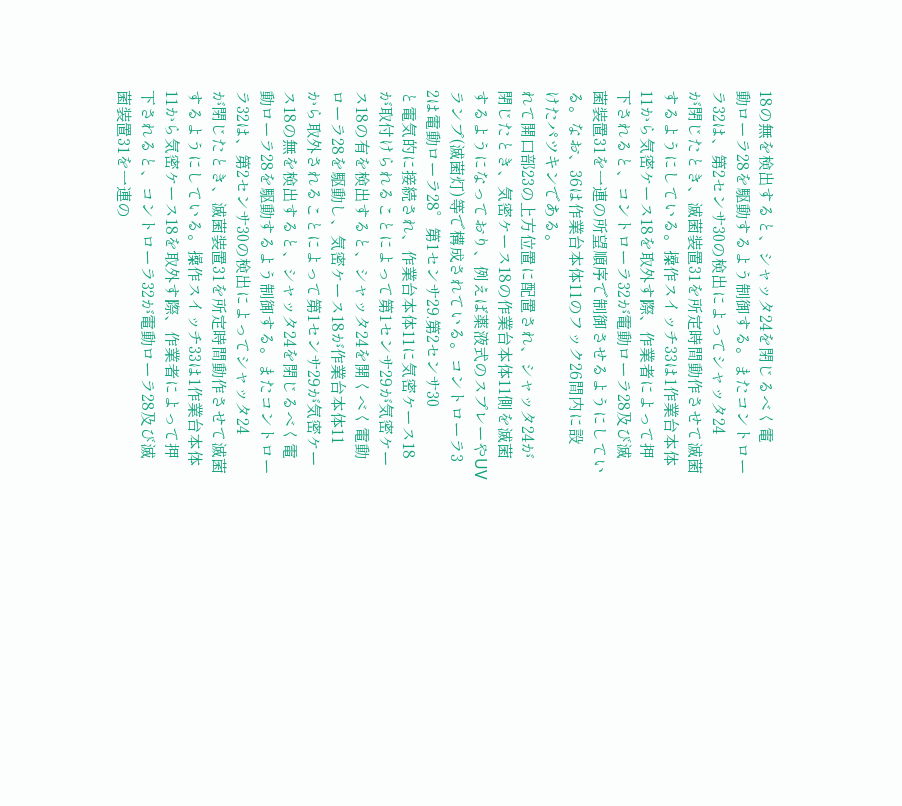18の無を検出すると、シャッタ24を閉じるべく電
動ローラ28を駆動するよう制御する。またコントロー
ラ32は、第2センサ30の検出によってシャッタ24
が閉じたとき、滅菌装置31を所定時間動作させて滅菌
するようにしている。操作スイッチ33は1作業台本体
11から気密ケース18を取外す際、作業者によって押
下されると、コントローラ32が電動ローラ28及び滅
菌装置31を一連の所望順序で制御させるようにしてい
る。なお、36は作業台本体11のフック26間内に設
けたパツキンである。
れて開口部23の上方位置に配置され、シャッタ24が
閉じたとき、気密ケース18の作業台本体11側を滅菌
するようになっており、例えば薬液式のスプレーやUV
ランプ(滅菌灯)等で構成されている。コントローラ3
2は電動ローラ28゜第1センサ29.第2センサ30
と電気的に接続され、作業台本体11に気密ケース18
が取付けられることによって第1センサ29が気密ケー
ス18の有を検出すると、シャッタ24を開くべく電動
ローラ28を駆動し、気密ケース18が作業台本体11
から取外されることによって第1センサ29が気密ケー
ス18の無を検出すると、シャッタ24を閉じるべく電
動ローラ28を駆動するよう制御する。またコントロー
ラ32は、第2センサ30の検出によってシャッタ24
が閉じたとき、滅菌装置31を所定時間動作させて滅菌
するようにしている。操作スイッチ33は1作業台本体
11から気密ケース18を取外す際、作業者によって押
下されると、コントローラ32が電動ローラ28及び滅
菌装置31を一連の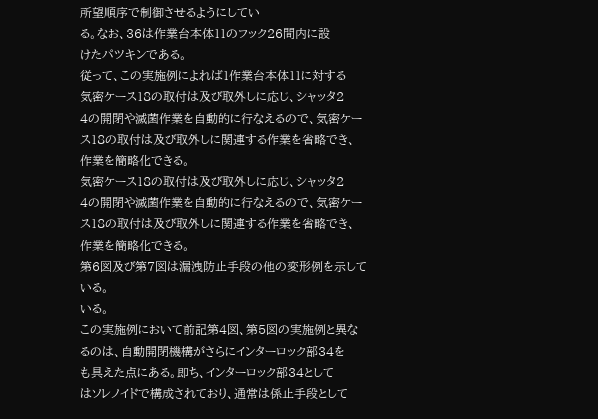所望順序で制御させるようにしてい
る。なお、36は作業台本体11のフック26間内に設
けたパツキンである。
従って、この実施例によれば1作業台本体11に対する
気密ケース18の取付は及び取外しに応じ、シャッタ2
4の開閉や滅菌作業を自動的に行なえるので、気密ケー
ス18の取付は及び取外しに関連する作業を省略でき、
作業を簡略化できる。
気密ケース18の取付は及び取外しに応じ、シャッタ2
4の開閉や滅菌作業を自動的に行なえるので、気密ケー
ス18の取付は及び取外しに関連する作業を省略でき、
作業を簡略化できる。
第6図及び第7図は漏洩防止手段の他の変形例を示して
いる。
いる。
この実施例において前記第4図、第5図の実施例と異な
るのは、自動開閉機構がさらにインターロック部34を
も具えた点にある。即ち、インターロック部34として
はソレノイドで構成されており、通常は係止手段として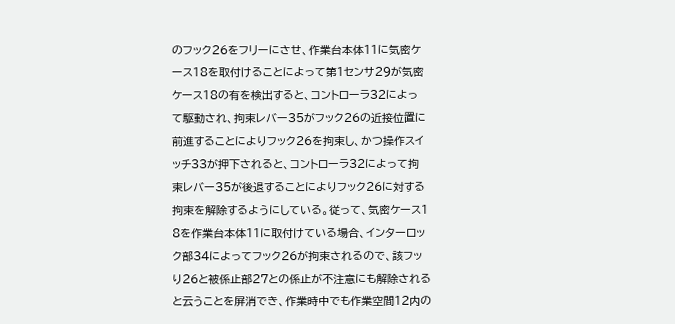のフック26をフリーにさせ、作業台本体11に気密ケ
ース18を取付けることによって第1センサ29が気密
ケース18の有を検出すると、コントローラ32によっ
て駆動され、拘束レバー35がフック26の近接位置に
前進することによりフック26を拘束し、かつ操作スイ
ッチ33が押下されると、コントローラ32によって拘
束レバー35が後退することによりフック26に対する
拘束を解除するようにしている。従って、気密ケース1
8を作業台本体11に取付けている場合、インターロッ
ク部34によってフック26が拘束されるので、該フッ
り26と被係止部27との係止が不注意にも解除される
と云うことを屏消でき、作業時中でも作業空間12内の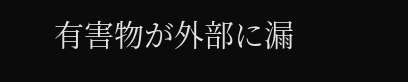有害物が外部に漏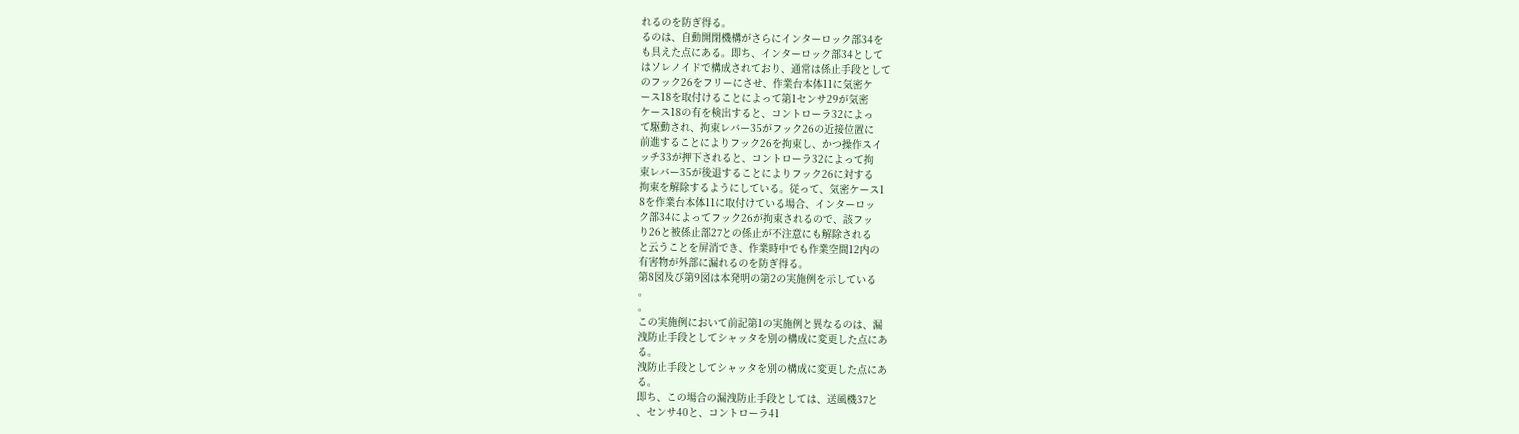れるのを防ぎ得る。
るのは、自動開閉機構がさらにインターロック部34を
も具えた点にある。即ち、インターロック部34として
はソレノイドで構成されており、通常は係止手段として
のフック26をフリーにさせ、作業台本体11に気密ケ
ース18を取付けることによって第1センサ29が気密
ケース18の有を検出すると、コントローラ32によっ
て駆動され、拘束レバー35がフック26の近接位置に
前進することによりフック26を拘束し、かつ操作スイ
ッチ33が押下されると、コントローラ32によって拘
束レバー35が後退することによりフック26に対する
拘束を解除するようにしている。従って、気密ケース1
8を作業台本体11に取付けている場合、インターロッ
ク部34によってフック26が拘束されるので、該フッ
り26と被係止部27との係止が不注意にも解除される
と云うことを屏消でき、作業時中でも作業空間12内の
有害物が外部に漏れるのを防ぎ得る。
第8図及び第9図は本発明の第2の実施例を示している
。
。
この実施例において前記第1の実施例と異なるのは、漏
洩防止手段としてシャッタを別の構成に変更した点にあ
る。
洩防止手段としてシャッタを別の構成に変更した点にあ
る。
即ち、この場合の漏洩防止手段としては、送風機37と
、センサ40と、コントローラ41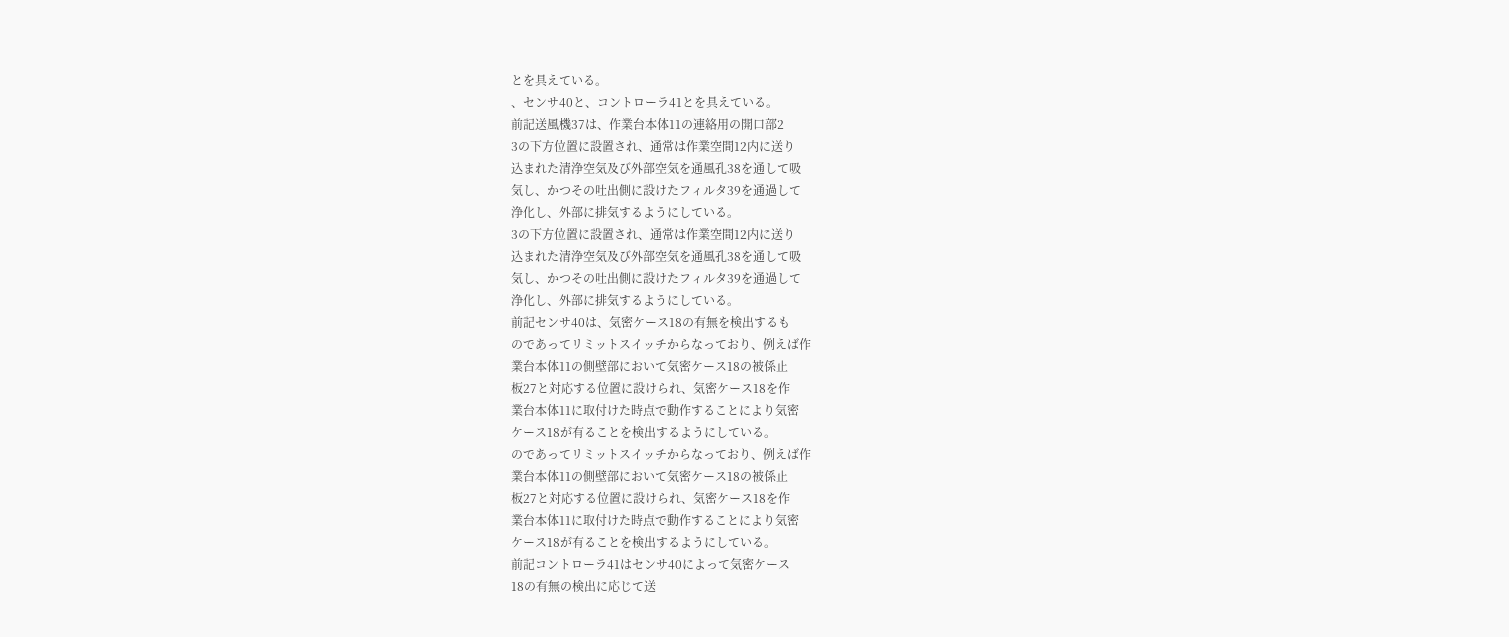とを具えている。
、センサ40と、コントローラ41とを具えている。
前記送風機37は、作業台本体11の連絡用の開口部2
3の下方位置に設置され、通常は作業空間12内に送り
込まれた清浄空気及び外部空気を通風孔38を通して吸
気し、かつその吐出側に設けたフィルタ39を通過して
浄化し、外部に排気するようにしている。
3の下方位置に設置され、通常は作業空間12内に送り
込まれた清浄空気及び外部空気を通風孔38を通して吸
気し、かつその吐出側に設けたフィルタ39を通過して
浄化し、外部に排気するようにしている。
前記センサ40は、気密ケース18の有無を検出するも
のであってリミットスイッチからなっており、例えば作
業台本体11の側壁部において気密ケース18の被係止
板27と対応する位置に設けられ、気密ケース18を作
業台本体11に取付けた時点で動作することにより気密
ケース18が有ることを検出するようにしている。
のであってリミットスイッチからなっており、例えば作
業台本体11の側壁部において気密ケース18の被係止
板27と対応する位置に設けられ、気密ケース18を作
業台本体11に取付けた時点で動作することにより気密
ケース18が有ることを検出するようにしている。
前記コントローラ41はセンサ40によって気密ケース
18の有無の検出に応じて送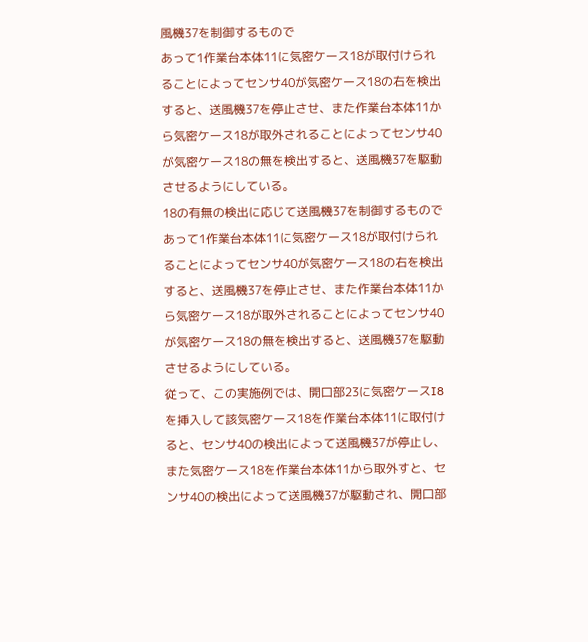風機37を制御するもので
あって1作業台本体11に気密ケース18が取付けられ
ることによってセンサ40が気密ケース18の右を検出
すると、送風機37を停止させ、また作業台本体11か
ら気密ケース18が取外されることによってセンサ40
が気密ケース18の無を検出すると、送風機37を駆動
させるようにしている。
18の有無の検出に応じて送風機37を制御するもので
あって1作業台本体11に気密ケース18が取付けられ
ることによってセンサ40が気密ケース18の右を検出
すると、送風機37を停止させ、また作業台本体11か
ら気密ケース18が取外されることによってセンサ40
が気密ケース18の無を検出すると、送風機37を駆動
させるようにしている。
従って、この実施例では、開口部23に気密ケースI8
を挿入して該気密ケース18を作業台本体11に取付け
ると、センサ40の検出によって送風機37が停止し、
また気密ケース18を作業台本体11から取外すと、セ
ンサ40の検出によって送風機37が駆動され、開口部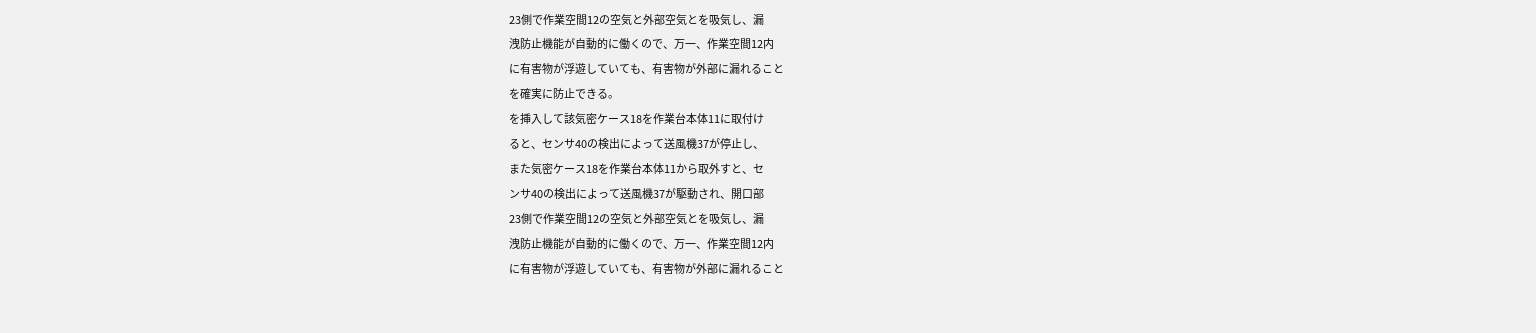23側で作業空間12の空気と外部空気とを吸気し、漏
洩防止機能が自動的に働くので、万一、作業空間12内
に有害物が浮遊していても、有害物が外部に漏れること
を確実に防止できる。
を挿入して該気密ケース18を作業台本体11に取付け
ると、センサ40の検出によって送風機37が停止し、
また気密ケース18を作業台本体11から取外すと、セ
ンサ40の検出によって送風機37が駆動され、開口部
23側で作業空間12の空気と外部空気とを吸気し、漏
洩防止機能が自動的に働くので、万一、作業空間12内
に有害物が浮遊していても、有害物が外部に漏れること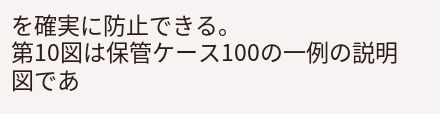を確実に防止できる。
第10図は保管ケース100の一例の説明図であ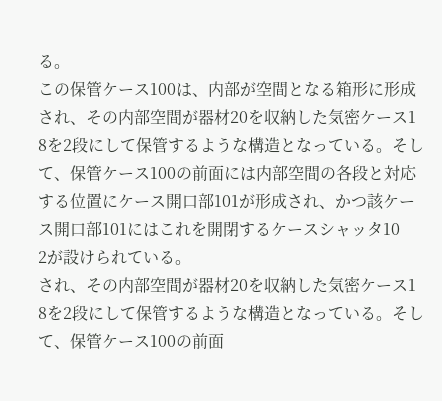る。
この保管ケース100は、内部が空間となる箱形に形成
され、その内部空間が器材20を収納した気密ケース1
8を2段にして保管するような構造となっている。そし
て、保管ケース100の前面には内部空間の各段と対応
する位置にケース開口部101が形成され、かつ該ケー
ス開口部101にはこれを開閉するケースシャッタ10
2が設けられている。
され、その内部空間が器材20を収納した気密ケース1
8を2段にして保管するような構造となっている。そし
て、保管ケース100の前面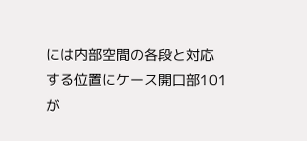には内部空間の各段と対応
する位置にケース開口部101が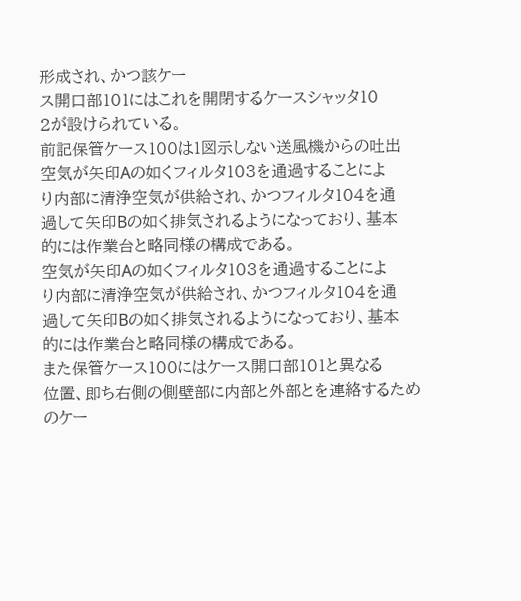形成され、かつ該ケー
ス開口部101にはこれを開閉するケースシャッタ10
2が設けられている。
前記保管ケース100は1図示しない送風機からの吐出
空気が矢印Aの如くフィルタ103を通過することによ
り内部に清浄空気が供給され、かつフィルタ104を通
過して矢印Bの如く排気されるようになっており、基本
的には作業台と略同様の構成である。
空気が矢印Aの如くフィルタ103を通過することによ
り内部に清浄空気が供給され、かつフィルタ104を通
過して矢印Bの如く排気されるようになっており、基本
的には作業台と略同様の構成である。
また保管ケース100にはケース開口部101と異なる
位置、即ち右側の側壁部に内部と外部とを連絡するため
のケー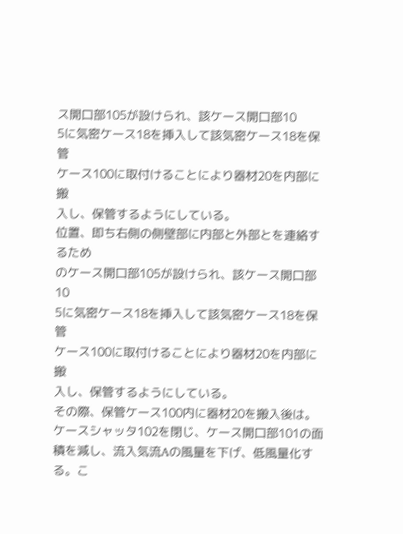ス開口部105が設けられ、該ケース開口部10
5に気密ケース18を挿入して該気密ケース18を保管
ケース100に取付けることにより器材20を内部に搬
入し、保管するようにしている。
位置、即ち右側の側壁部に内部と外部とを連絡するため
のケース開口部105が設けられ、該ケース開口部10
5に気密ケース18を挿入して該気密ケース18を保管
ケース100に取付けることにより器材20を内部に搬
入し、保管するようにしている。
その際、保管ケース100内に器材20を搬入後は。
ケースシャッタ102を閉じ、ケース開口部101の面
積を減し、流入気流Aの風量を下げ、低風量化する。こ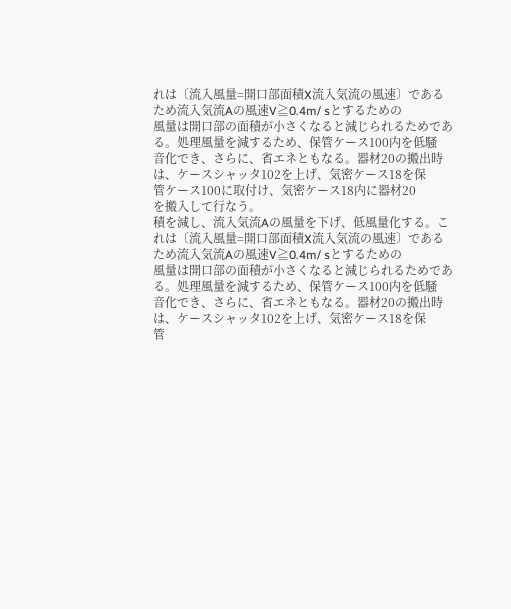れは〔流入風量=開口部面積X流入気流の風速〕である
ため流入気流Aの風速V≧0.4m/ sとするための
風量は開口部の面積が小さくなると減じられるためであ
る。処理風量を減するため、保管ケース100内を低騒
音化でき、さらに、省エネともなる。器材20の搬出時
は、ケースシャッタ102を上げ、気密ケース18を保
管ケース100に取付け、気密ケース18内に器材20
を搬入して行なう。
積を減し、流入気流Aの風量を下げ、低風量化する。こ
れは〔流入風量=開口部面積X流入気流の風速〕である
ため流入気流Aの風速V≧0.4m/ sとするための
風量は開口部の面積が小さくなると減じられるためであ
る。処理風量を減するため、保管ケース100内を低騒
音化でき、さらに、省エネともなる。器材20の搬出時
は、ケースシャッタ102を上げ、気密ケース18を保
管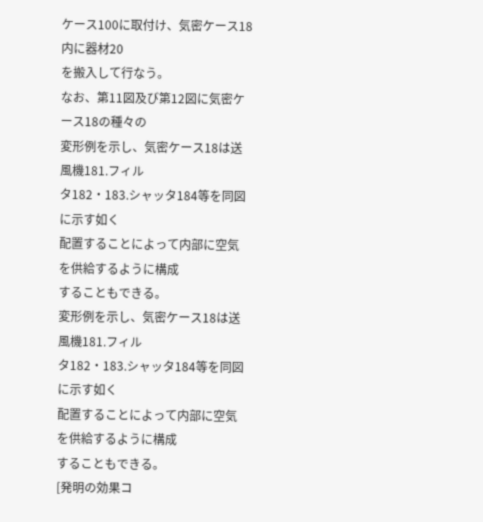ケース100に取付け、気密ケース18内に器材20
を搬入して行なう。
なお、第11図及び第12図に気密ケース18の種々の
変形例を示し、気密ケース18は送風機181.フィル
タ182・183.シャッタ184等を同図に示す如く
配置することによって内部に空気を供給するように構成
することもできる。
変形例を示し、気密ケース18は送風機181.フィル
タ182・183.シャッタ184等を同図に示す如く
配置することによって内部に空気を供給するように構成
することもできる。
[発明の効果コ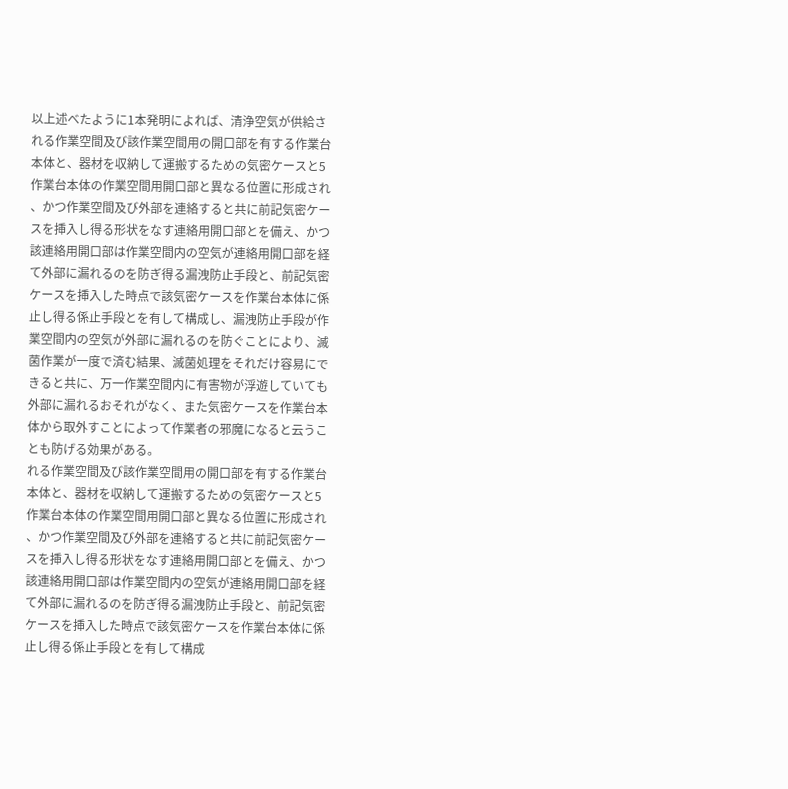以上述べたように1本発明によれば、清浄空気が供給さ
れる作業空間及び該作業空間用の開口部を有する作業台
本体と、器材を収納して運搬するための気密ケースと5
作業台本体の作業空間用開口部と異なる位置に形成され
、かつ作業空間及び外部を連絡すると共に前記気密ケー
スを挿入し得る形状をなす連絡用開口部とを備え、かつ
該連絡用開口部は作業空間内の空気が連絡用開口部を経
て外部に漏れるのを防ぎ得る漏洩防止手段と、前記気密
ケースを挿入した時点で該気密ケースを作業台本体に係
止し得る係止手段とを有して構成し、漏洩防止手段が作
業空間内の空気が外部に漏れるのを防ぐことにより、滅
菌作業が一度で済む結果、滅菌処理をそれだけ容易にで
きると共に、万一作業空間内に有害物が浮遊していても
外部に漏れるおそれがなく、また気密ケースを作業台本
体から取外すことによって作業者の邪魔になると云うこ
とも防げる効果がある。
れる作業空間及び該作業空間用の開口部を有する作業台
本体と、器材を収納して運搬するための気密ケースと5
作業台本体の作業空間用開口部と異なる位置に形成され
、かつ作業空間及び外部を連絡すると共に前記気密ケー
スを挿入し得る形状をなす連絡用開口部とを備え、かつ
該連絡用開口部は作業空間内の空気が連絡用開口部を経
て外部に漏れるのを防ぎ得る漏洩防止手段と、前記気密
ケースを挿入した時点で該気密ケースを作業台本体に係
止し得る係止手段とを有して構成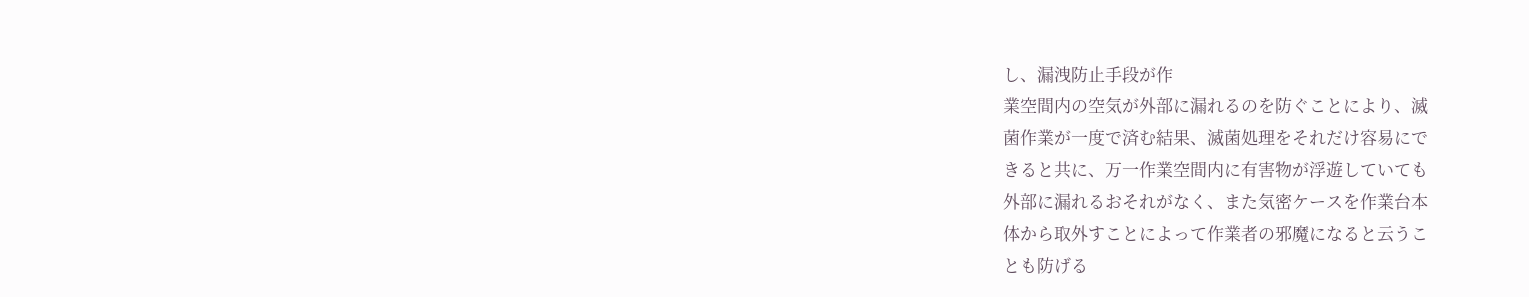し、漏洩防止手段が作
業空間内の空気が外部に漏れるのを防ぐことにより、滅
菌作業が一度で済む結果、滅菌処理をそれだけ容易にで
きると共に、万一作業空間内に有害物が浮遊していても
外部に漏れるおそれがなく、また気密ケースを作業台本
体から取外すことによって作業者の邪魔になると云うこ
とも防げる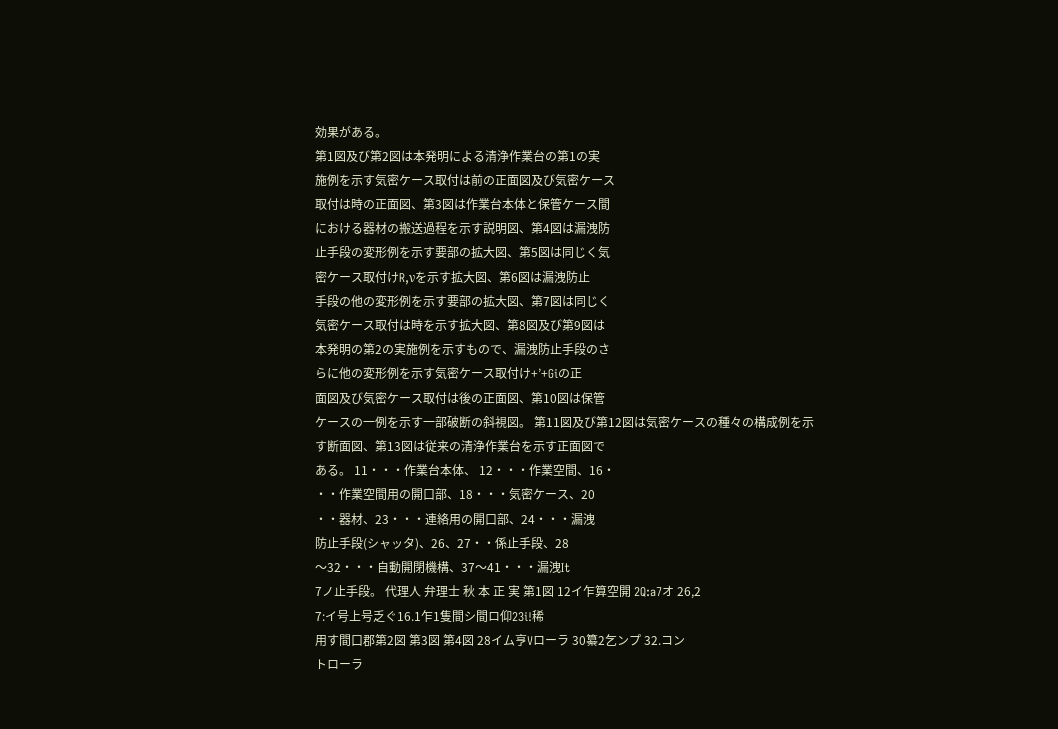効果がある。
第1図及び第2図は本発明による清浄作業台の第1の実
施例を示す気密ケース取付は前の正面図及び気密ケース
取付は時の正面図、第3図は作業台本体と保管ケース間
における器材の搬送過程を示す説明図、第4図は漏洩防
止手段の変形例を示す要部の拡大図、第5図は同じく気
密ケース取付けR,νを示す拡大図、第6図は漏洩防止
手段の他の変形例を示す要部の拡大図、第7図は同じく
気密ケース取付は時を示す拡大図、第8図及び第9図は
本発明の第2の実施例を示すもので、漏洩防止手段のさ
らに他の変形例を示す気密ケース取付け+’+Giの正
面図及び気密ケース取付は後の正面図、第10図は保管
ケースの一例を示す一部破断の斜視図。 第11図及び第12図は気密ケースの種々の構成例を示
す断面図、第13図は従来の清浄作業台を示す正面図で
ある。 11・・・作業台本体、 12・・・作業空間、16・
・・作業空間用の開口部、18・・・気密ケース、20
・・器材、23・・・連絡用の開口部、24・・・漏洩
防止手段(シャッタ)、26、27・・係止手段、28
〜32・・・自動開閉機構、37〜41・・・漏洩It
7ノ止手段。 代理人 弁理士 秋 本 正 実 第1図 12イ乍算空開 2Q:a7オ 26,2
7:イ号上号乏ぐ16.1乍1隻間シ間ロ仰23i!稀
用す間口郡第2図 第3図 第4図 28イム亨Vローラ 30纂2乞ンプ 32.コン
トローラ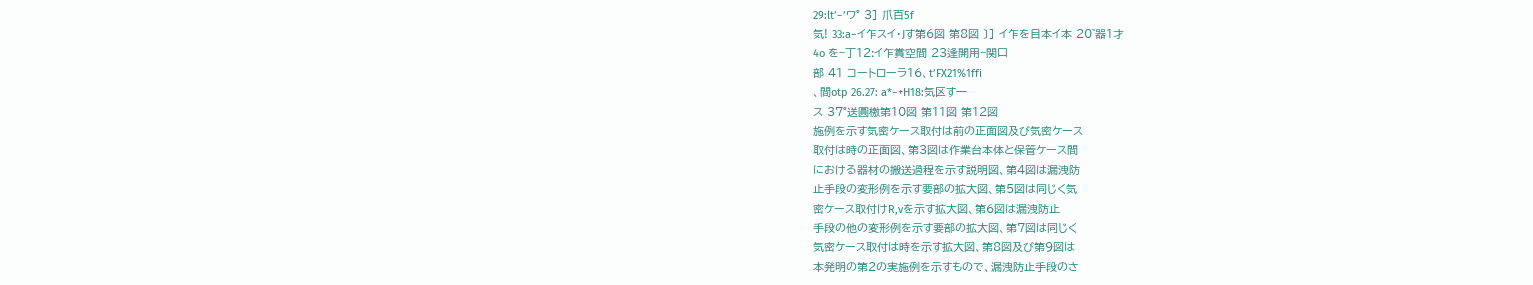29:lt’−’ワ° 3] 爪百5f
気! 33:a−イ乍スイ・Jす第6図 第8図 〕] イ乍を目本イ本 20゛器1才
4o を−丁12:イ乍賞空間 23逢開用−関口
部 41 コートローラ16、t’FX21%1ffi
、間otp 26.27: a*−+H18:気区す一
ス 37°送圓檄第10図 第11図 第12図
施例を示す気密ケース取付は前の正面図及び気密ケース
取付は時の正面図、第3図は作業台本体と保管ケース間
における器材の搬送過程を示す説明図、第4図は漏洩防
止手段の変形例を示す要部の拡大図、第5図は同じく気
密ケース取付けR,νを示す拡大図、第6図は漏洩防止
手段の他の変形例を示す要部の拡大図、第7図は同じく
気密ケース取付は時を示す拡大図、第8図及び第9図は
本発明の第2の実施例を示すもので、漏洩防止手段のさ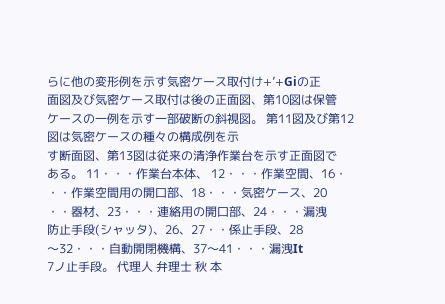らに他の変形例を示す気密ケース取付け+’+Giの正
面図及び気密ケース取付は後の正面図、第10図は保管
ケースの一例を示す一部破断の斜視図。 第11図及び第12図は気密ケースの種々の構成例を示
す断面図、第13図は従来の清浄作業台を示す正面図で
ある。 11・・・作業台本体、 12・・・作業空間、16・
・・作業空間用の開口部、18・・・気密ケース、20
・・器材、23・・・連絡用の開口部、24・・・漏洩
防止手段(シャッタ)、26、27・・係止手段、28
〜32・・・自動開閉機構、37〜41・・・漏洩It
7ノ止手段。 代理人 弁理士 秋 本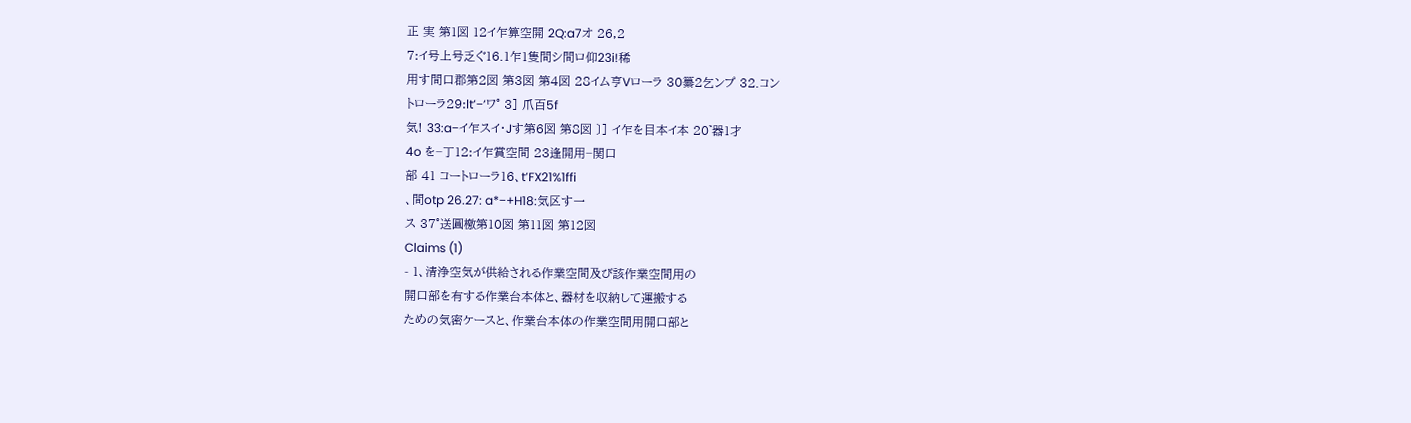正 実 第1図 12イ乍算空開 2Q:a7オ 26,2
7:イ号上号乏ぐ16.1乍1隻間シ間ロ仰23i!稀
用す間口郡第2図 第3図 第4図 28イム亨Vローラ 30纂2乞ンプ 32.コン
トローラ29:lt’−’ワ° 3] 爪百5f
気! 33:a−イ乍スイ・Jす第6図 第8図 〕] イ乍を目本イ本 20゛器1才
4o を−丁12:イ乍賞空間 23逢開用−関口
部 41 コートローラ16、t’FX21%1ffi
、間otp 26.27: a*−+H18:気区す一
ス 37°送圓檄第10図 第11図 第12図
Claims (1)
- 1、清浄空気が供給される作業空間及び該作業空間用の
開口部を有する作業台本体と、器材を収納して運搬する
ための気密ケースと、作業台本体の作業空間用開口部と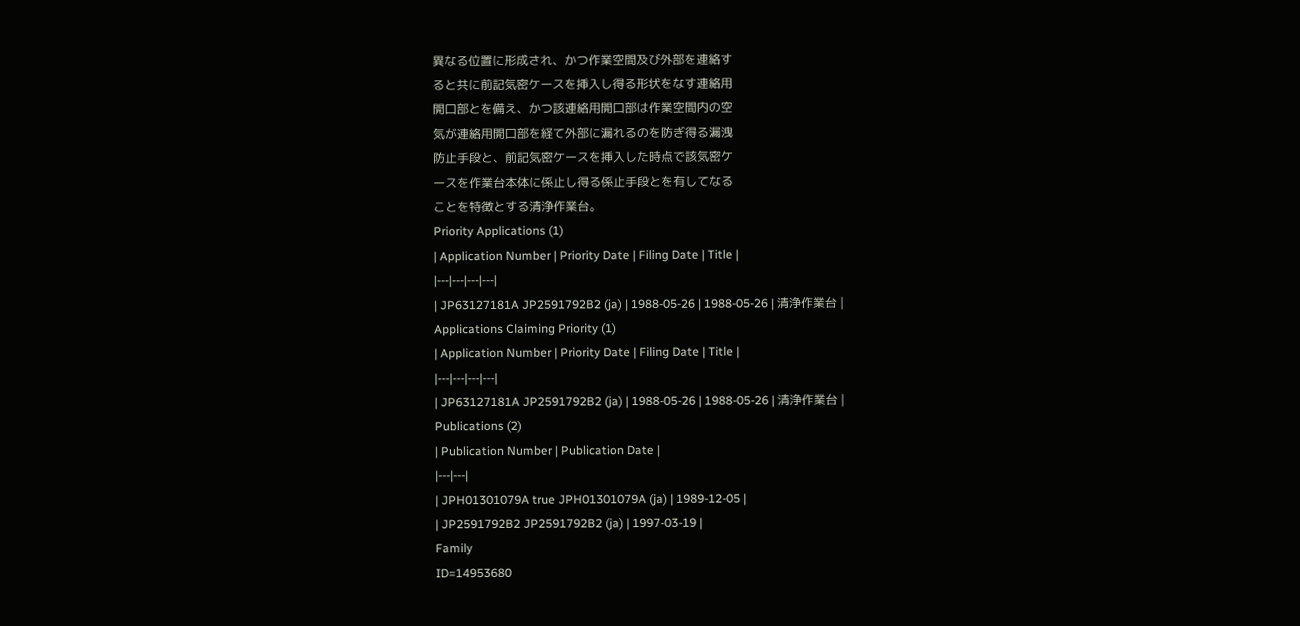異なる位置に形成され、かつ作業空間及び外部を連絡す
ると共に前記気密ケースを挿入し得る形状をなす連絡用
開口部とを備え、かつ該連絡用開口部は作業空間内の空
気が連絡用開口部を経て外部に漏れるのを防ぎ得る漏洩
防止手段と、前記気密ケースを挿入した時点で該気密ケ
ースを作業台本体に係止し得る係止手段とを有してなる
ことを特徴とする清浄作業台。
Priority Applications (1)
| Application Number | Priority Date | Filing Date | Title |
|---|---|---|---|
| JP63127181A JP2591792B2 (ja) | 1988-05-26 | 1988-05-26 | 清浄作業台 |
Applications Claiming Priority (1)
| Application Number | Priority Date | Filing Date | Title |
|---|---|---|---|
| JP63127181A JP2591792B2 (ja) | 1988-05-26 | 1988-05-26 | 清浄作業台 |
Publications (2)
| Publication Number | Publication Date |
|---|---|
| JPH01301079A true JPH01301079A (ja) | 1989-12-05 |
| JP2591792B2 JP2591792B2 (ja) | 1997-03-19 |
Family
ID=14953680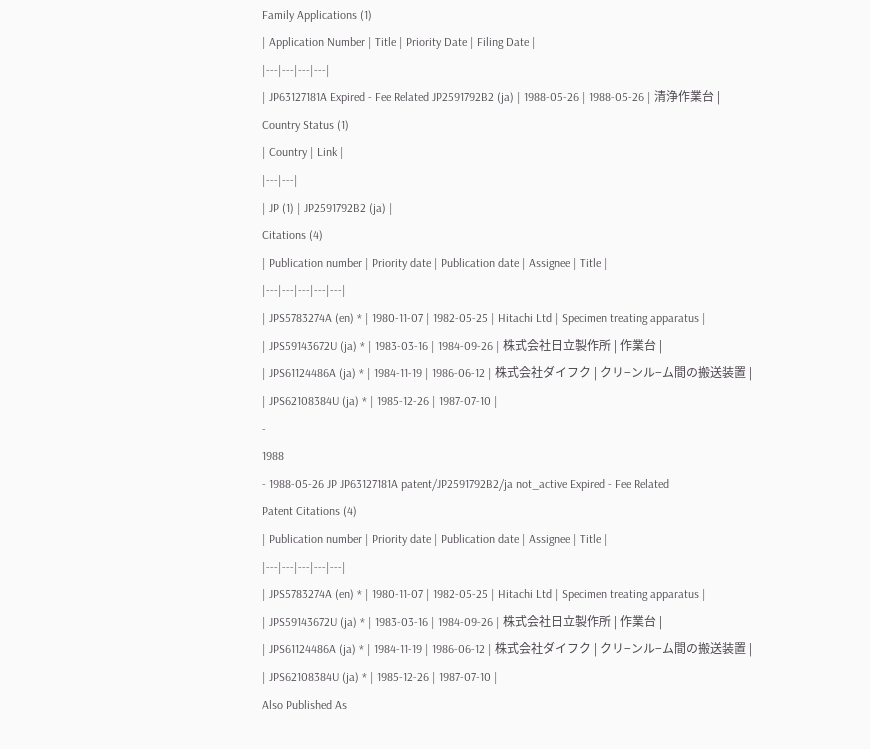Family Applications (1)
| Application Number | Title | Priority Date | Filing Date |
|---|---|---|---|
| JP63127181A Expired - Fee Related JP2591792B2 (ja) | 1988-05-26 | 1988-05-26 | 清浄作業台 |
Country Status (1)
| Country | Link |
|---|---|
| JP (1) | JP2591792B2 (ja) |
Citations (4)
| Publication number | Priority date | Publication date | Assignee | Title |
|---|---|---|---|---|
| JPS5783274A (en) * | 1980-11-07 | 1982-05-25 | Hitachi Ltd | Specimen treating apparatus |
| JPS59143672U (ja) * | 1983-03-16 | 1984-09-26 | 株式会社日立製作所 | 作業台 |
| JPS61124486A (ja) * | 1984-11-19 | 1986-06-12 | 株式会社ダイフク | クリ−ンル−ム間の搬送装置 |
| JPS62108384U (ja) * | 1985-12-26 | 1987-07-10 |
-
1988
- 1988-05-26 JP JP63127181A patent/JP2591792B2/ja not_active Expired - Fee Related
Patent Citations (4)
| Publication number | Priority date | Publication date | Assignee | Title |
|---|---|---|---|---|
| JPS5783274A (en) * | 1980-11-07 | 1982-05-25 | Hitachi Ltd | Specimen treating apparatus |
| JPS59143672U (ja) * | 1983-03-16 | 1984-09-26 | 株式会社日立製作所 | 作業台 |
| JPS61124486A (ja) * | 1984-11-19 | 1986-06-12 | 株式会社ダイフク | クリ−ンル−ム間の搬送装置 |
| JPS62108384U (ja) * | 1985-12-26 | 1987-07-10 |
Also Published As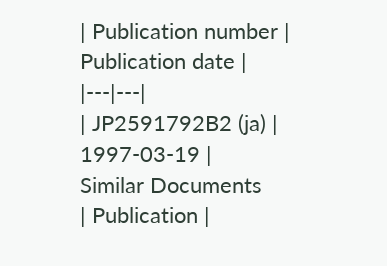| Publication number | Publication date |
|---|---|
| JP2591792B2 (ja) | 1997-03-19 |
Similar Documents
| Publication |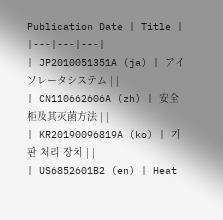Publication Date | Title |
|---|---|---|
| JP2010051351A (ja) | アイソレータシステム | |
| CN110662606A (zh) | 安全柜及其灭菌方法 | |
| KR20190096819A (ko) | 기판 처리 장치 | |
| US6852601B2 (en) | Heat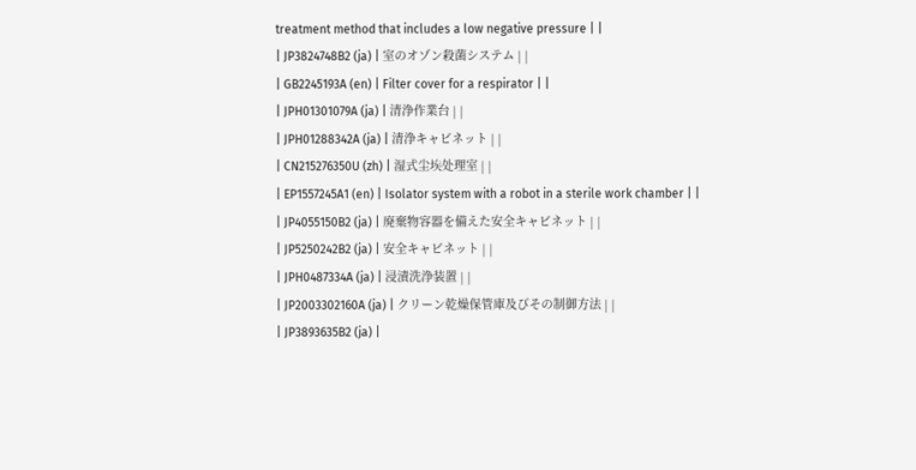treatment method that includes a low negative pressure | |
| JP3824748B2 (ja) | 室のオゾン殺菌システム | |
| GB2245193A (en) | Filter cover for a respirator | |
| JPH01301079A (ja) | 清浄作業台 | |
| JPH01288342A (ja) | 清浄キャビネット | |
| CN215276350U (zh) | 湿式尘埃处理室 | |
| EP1557245A1 (en) | Isolator system with a robot in a sterile work chamber | |
| JP4055150B2 (ja) | 廃棄物容器を備えた安全キャビネット | |
| JP5250242B2 (ja) | 安全キャビネット | |
| JPH0487334A (ja) | 浸漬洗浄装置 | |
| JP2003302160A (ja) | クリーン乾燥保管庫及びその制御方法 | |
| JP3893635B2 (ja) |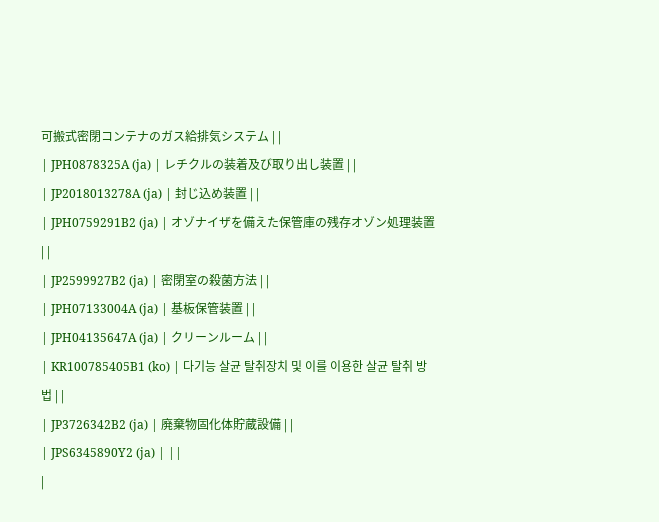可搬式密閉コンテナのガス給排気システム | |
| JPH0878325A (ja) | レチクルの装着及び取り出し装置 | |
| JP2018013278A (ja) | 封じ込め装置 | |
| JPH0759291B2 (ja) | オゾナイザを備えた保管庫の残存オゾン処理装置 | |
| JP2599927B2 (ja) | 密閉室の殺菌方法 | |
| JPH07133004A (ja) | 基板保管装置 | |
| JPH04135647A (ja) | クリーンルーム | |
| KR100785405B1 (ko) | 다기능 살균 탈취장치 및 이를 이용한 살균 탈취 방법 | |
| JP3726342B2 (ja) | 廃棄物固化体貯蔵設備 | |
| JPS6345890Y2 (ja) | ||
|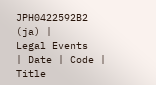JPH0422592B2 (ja) |
Legal Events
| Date | Code | Title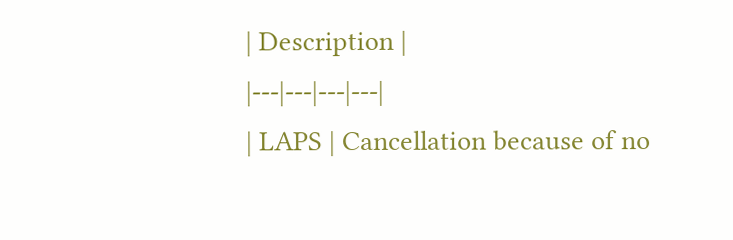| Description |
|---|---|---|---|
| LAPS | Cancellation because of no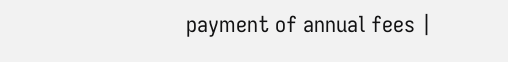payment of annual fees |